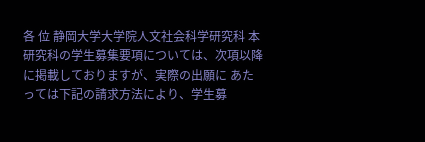各 位 静岡大学大学院人文社会科学研究科 本研究科の学生募集要項については、次項以降に掲載しておりますが、実際の出願に あたっては下記の請求方法により、学生募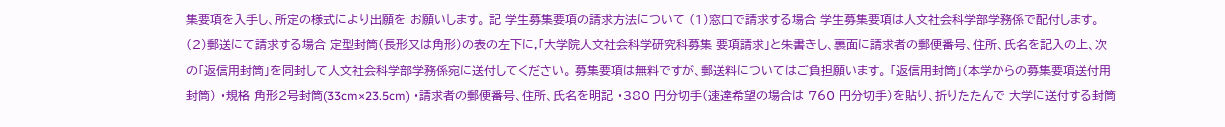集要項を入手し、所定の様式により出願を お願いします。 記 学生募集要項の請求方法について (1)窓口で請求する場合 学生募集要項は人文社会科学部学務係で配付します。 (2)郵送にて請求する場合 定型封筒(長形又は角形)の表の左下に,「大学院人文社会科学研究科募集 要項請求」と朱書きし、裏面に請求者の郵便番号、住所、氏名を記入の上、次 の「返信用封筒」を同封して人文社会科学部学務係宛に送付してください。 募集要項は無料ですが、郵送料についてはご負担願います。 「返信用封筒」(本学からの募集要項送付用封筒) ・規格 角形2号封筒(33cm×23.5cm) ・請求者の郵便番号、住所、氏名を明記 ・380 円分切手(速達希望の場合は 760 円分切手)を貼り、折りたたんで 大学に送付する封筒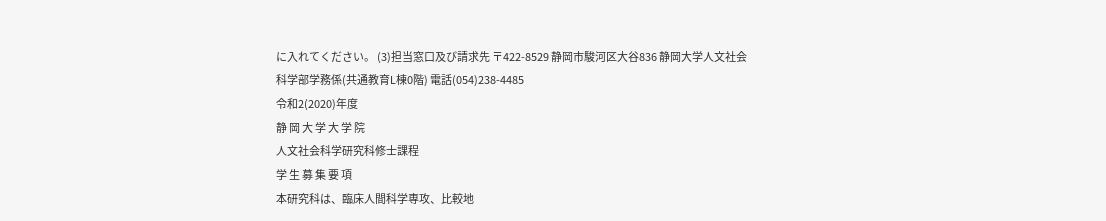に入れてください。 (3)担当窓口及び請求先 〒422-8529 静岡市駿河区大谷836 静岡大学人文社会科学部学務係(共通教育L棟0階) 電話(054)238-4485
令和2(2020)年度
静 岡 大 学 大 学 院
人文社会科学研究科修士課程
学 生 募 集 要 項
本研究科は、臨床人間科学専攻、比較地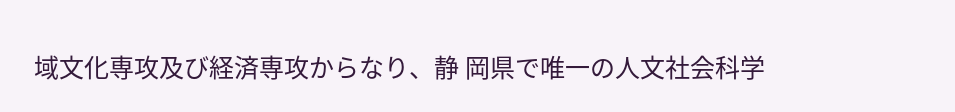域文化専攻及び経済専攻からなり、静 岡県で唯一の人文社会科学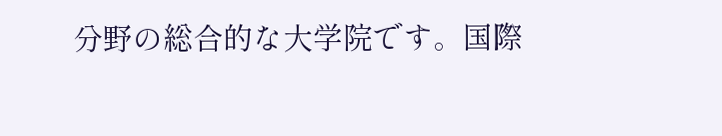分野の総合的な大学院です。国際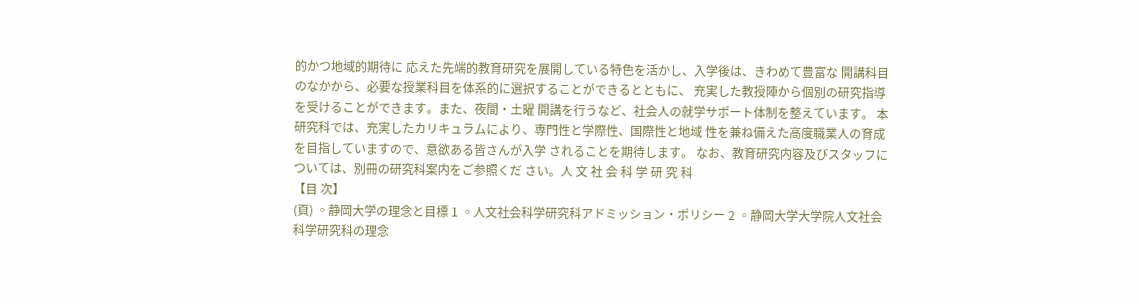的かつ地域的期待に 応えた先端的教育研究を展開している特色を活かし、入学後は、きわめて豊富な 開講科目のなかから、必要な授業科目を体系的に選択することができるとともに、 充実した教授陣から個別の研究指導を受けることができます。また、夜間・土曜 開講を行うなど、社会人の就学サポート体制を整えています。 本研究科では、充実したカリキュラムにより、専門性と学際性、国際性と地域 性を兼ね備えた高度職業人の育成を目指していますので、意欲ある皆さんが入学 されることを期待します。 なお、教育研究内容及びスタッフについては、別冊の研究科案内をご参照くだ さい。人 文 社 会 科 学 研 究 科
【目 次】
(頁) ◦静岡大学の理念と目標 1 ◦人文社会科学研究科アドミッション・ポリシー 2 ◦静岡大学大学院人文社会科学研究科の理念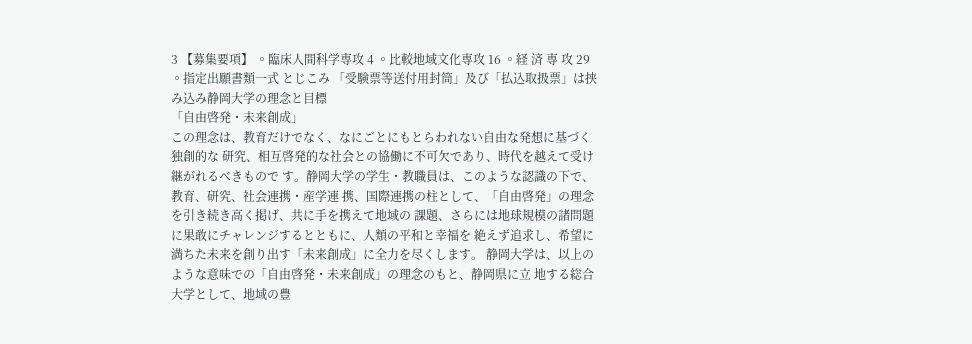3 【募集要項】 ◦臨床人間科学専攻 4 ◦比較地域文化専攻 16 ◦経 済 専 攻 29 ◦指定出願書類一式 とじこみ 「受験票等送付用封筒」及び「払込取扱票」は挟み込み静岡大学の理念と目標
「自由啓発・未来創成」
この理念は、教育だけでなく、なにごとにもとらわれない自由な発想に基づく独創的な 研究、相互啓発的な社会との協働に不可欠であり、時代を越えて受け継がれるべきもので す。静岡大学の学生・教職員は、このような認識の下で、教育、研究、社会連携・産学連 携、国際連携の柱として、「自由啓発」の理念を引き続き高く掲げ、共に手を携えて地域の 課題、さらには地球規模の諸問題に果敢にチャレンジするとともに、人類の平和と幸福を 絶えず追求し、希望に満ちた未来を創り出す「未来創成」に全力を尽くします。 静岡大学は、以上のような意味での「自由啓発・未来創成」の理念のもと、静岡県に立 地する総合大学として、地域の豊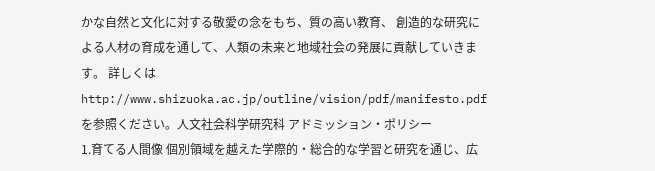かな自然と文化に対する敬愛の念をもち、質の高い教育、 創造的な研究による人材の育成を通して、人類の未来と地域社会の発展に貢献していきま す。 詳しくは http://www.shizuoka.ac.jp/outline/vision/pdf/manifesto.pdfを参照ください。人文社会科学研究科 アドミッション・ポリシー
1.育てる人間像 個別領域を越えた学際的・総合的な学習と研究を通じ、広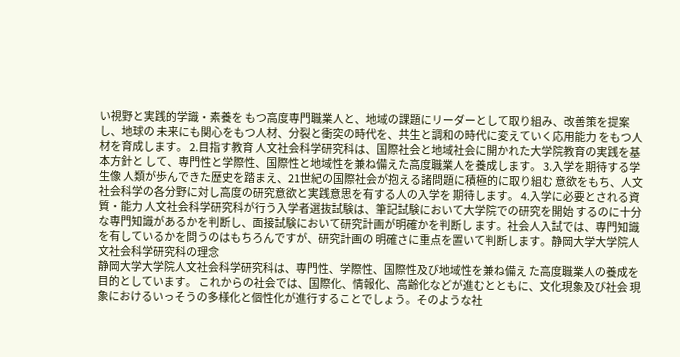い視野と実践的学識・素養を もつ高度専門職業人と、地域の課題にリーダーとして取り組み、改善策を提案し、地球の 未来にも関心をもつ人材、分裂と衝突の時代を、共生と調和の時代に変えていく応用能力 をもつ人材を育成します。 2.目指す教育 人文社会科学研究科は、国際社会と地域社会に開かれた大学院教育の実践を基本方針と して、専門性と学際性、国際性と地域性を兼ね備えた高度職業人を養成します。 3.入学を期待する学生像 人類が歩んできた歴史を踏まえ、21世紀の国際社会が抱える諸問題に積極的に取り組む 意欲をもち、人文社会科学の各分野に対し高度の研究意欲と実践意思を有する人の入学を 期待します。 4.入学に必要とされる資質・能力 人文社会科学研究科が行う入学者選抜試験は、筆記試験において大学院での研究を開始 するのに十分な専門知識があるかを判断し、面接試験において研究計画が明確かを判断し ます。社会人入試では、専門知識を有しているかを問うのはもちろんですが、研究計画の 明確さに重点を置いて判断します。静岡大学大学院人文社会科学研究科の理念
静岡大学大学院人文社会科学研究科は、専門性、学際性、国際性及び地域性を兼ね備え た高度職業人の養成を目的としています。 これからの社会では、国際化、情報化、高齢化などが進むとともに、文化現象及び社会 現象におけるいっそうの多様化と個性化が進行することでしょう。そのような社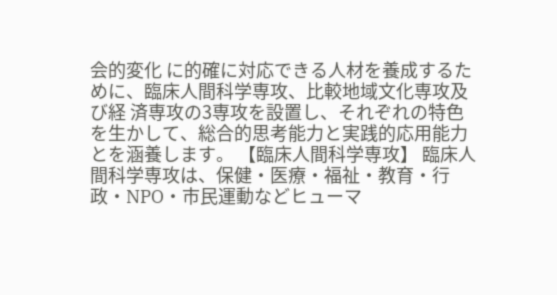会的変化 に的確に対応できる人材を養成するために、臨床人間科学専攻、比較地域文化専攻及び経 済専攻の3専攻を設置し、それぞれの特色を生かして、総合的思考能力と実践的応用能力 とを涵養します。 【臨床人間科学専攻】 臨床人間科学専攻は、保健・医療・福祉・教育・行政・NPO・市民運動などヒューマ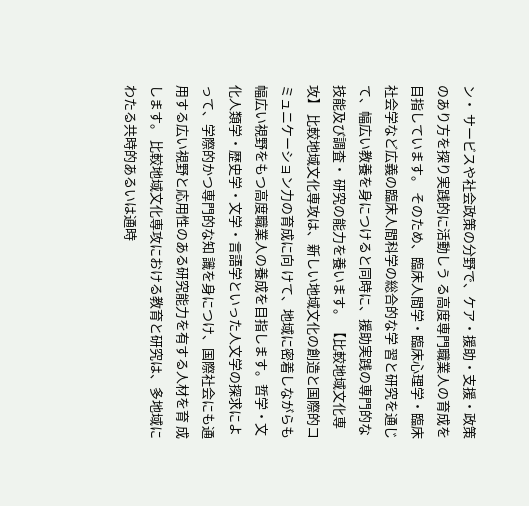ン・ サービスや社会政策の分野で、ケア・援助・支援・政策のあり方を探り実践的に活動しう る高度専門職業人の育成を目指しています。 そのため、臨床人間学・臨床心理学・臨床社会学など広義の臨床人間科学の総合的な学 習と研究を通じて、幅広い教養を身につけると同時に、援助実践の専門的な技能及び調査・ 研究の能力を養います。 【比較地域文化専攻】 比較地域文化専攻は、新しい地域文化の創造と国際的コミュニケーション力の育成に向 けて、地域に密着しながらも幅広い視野をもつ高度職業人の養成を目指します。哲学・文 化人類学・歴史学・文学・言語学といった人文学の探求によって、学際的かつ専門的な知 識を身につけ、国際社会にも通用する広い視野と応用性のある研究能力を有する人材を育 成します。 比較地域文化専攻における教育と研究は、多地域にわたる共時的あるいは通時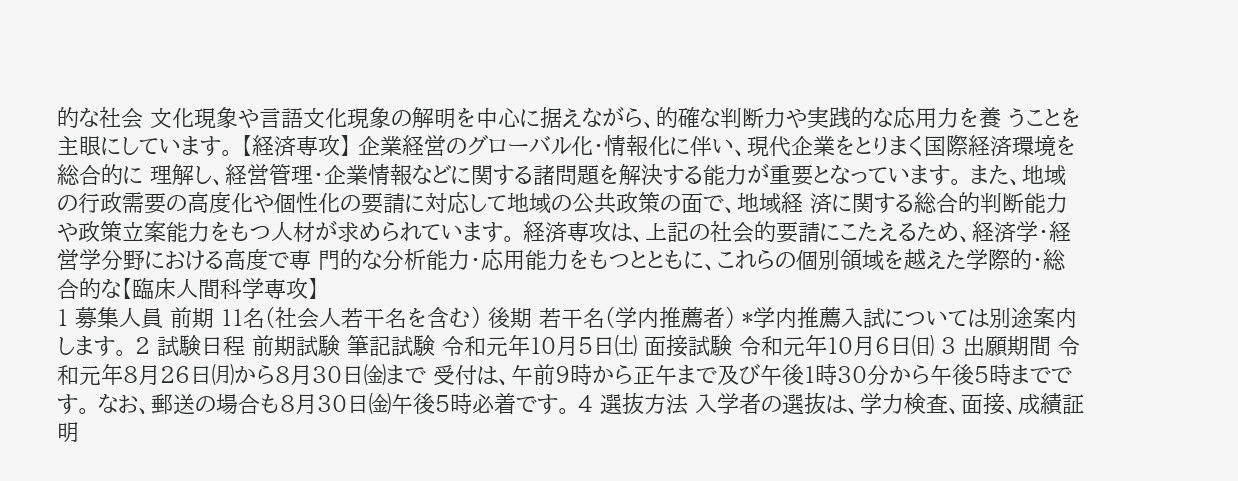的な社会 文化現象や言語文化現象の解明を中心に据えながら、的確な判断力や実践的な応用力を養 うことを主眼にしています。 【経済専攻】 企業経営のグローバル化・情報化に伴い、現代企業をとりまく国際経済環境を総合的に 理解し、経営管理・企業情報などに関する諸問題を解決する能力が重要となっています。 また、地域の行政需要の高度化や個性化の要請に対応して地域の公共政策の面で、地域経 済に関する総合的判断能力や政策立案能力をもつ人材が求められています。 経済専攻は、上記の社会的要請にこたえるため、経済学・経営学分野における高度で専 門的な分析能力・応用能力をもつとともに、これらの個別領域を越えた学際的・総合的な【臨床人間科学専攻】
1 募集人員 前期 11名(社会人若干名を含む) 後期 若干名(学内推薦者) *学内推薦入試については別途案内します。 2 試験日程 前期試験 筆記試験 令和元年10月5日㈯ 面接試験 令和元年10月6日㈰ 3 出願期間 令和元年8月26日㈪から8月30日㈮まで 受付は、午前9時から正午まで及び午後1時30分から午後5時までです。 なお、郵送の場合も8月30日㈮午後5時必着です。 4 選抜方法 入学者の選抜は、学力検査、面接、成績証明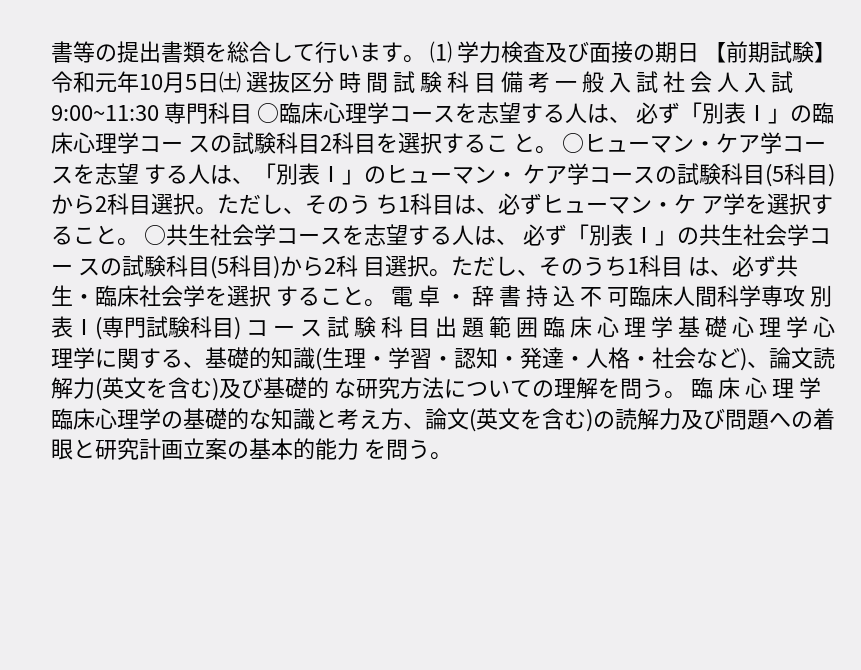書等の提出書類を総合して行います。 ⑴ 学力検査及び面接の期日 【前期試験】 令和元年10月5日㈯ 選抜区分 時 間 試 験 科 目 備 考 一 般 入 試 社 会 人 入 試 9:00~11:30 専門科目 ○臨床心理学コースを志望する人は、 必ず「別表Ⅰ」の臨床心理学コー スの試験科目2科目を選択するこ と。 ○ヒューマン・ケア学コースを志望 する人は、「別表Ⅰ」のヒューマン・ ケア学コースの試験科目(5科目) から2科目選択。ただし、そのう ち1科目は、必ずヒューマン・ケ ア学を選択すること。 ○共生社会学コースを志望する人は、 必ず「別表Ⅰ」の共生社会学コー スの試験科目(5科目)から2科 目選択。ただし、そのうち1科目 は、必ず共生・臨床社会学を選択 すること。 電 卓 ・ 辞 書 持 込 不 可臨床人間科学専攻 別表Ⅰ(専門試験科目) コ ー ス 試 験 科 目 出 題 範 囲 臨 床 心 理 学 基 礎 心 理 学 心理学に関する、基礎的知識(生理・学習・認知・発達・人格・社会など)、論文読解力(英文を含む)及び基礎的 な研究方法についての理解を問う。 臨 床 心 理 学 臨床心理学の基礎的な知識と考え方、論文(英文を含む)の読解力及び問題への着眼と研究計画立案の基本的能力 を問う。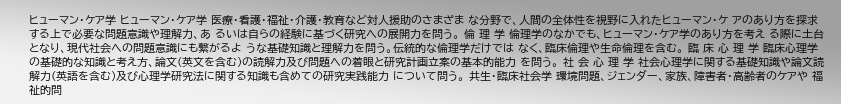ヒューマン・ケア学 ヒューマン・ケア学 医療・看護・福祉・介護・教育など対人援助のさまざま な分野で、人間の全体性を視野に入れたヒューマン・ケ アのあり方を探求する上で必要な問題意識や理解力、あ るいは自らの経験に基づく研究への展開力を問う。 倫 理 学 倫理学のなかでも、ヒューマン・ケア学のあり方を考え る際に土台となり、現代社会への問題意識にも繋がるよ うな基礎知識と理解力を問う。伝統的な倫理学だけでは なく、臨床倫理や生命倫理を含む。 臨 床 心 理 学 臨床心理学の基礎的な知識と考え方、論文(英文を含む)の読解力及び問題への着眼と研究計画立案の基本的能力 を問う。 社 会 心 理 学 社会心理学に関する基礎知識や論文読解力(英語を含む)及び心理学研究法に関する知識も含めての研究実践能力 について問う。 共生・臨床社会学 環境問題、ジェンダー、家族、障害者・高齢者のケアや 福祉的問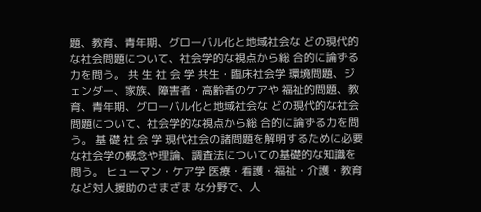題、教育、青年期、グローバル化と地域社会な どの現代的な社会問題について、社会学的な視点から総 合的に論ずる力を問う。 共 生 社 会 学 共生・臨床社会学 環境問題、ジェンダー、家族、障害者・高齢者のケアや 福祉的問題、教育、青年期、グローバル化と地域社会な どの現代的な社会問題について、社会学的な視点から総 合的に論ずる力を問う。 基 礎 社 会 学 現代社会の諸問題を解明するために必要な社会学の概念や理論、調査法についての基礎的な知識を問う。 ヒューマン・ケア学 医療・看護・福祉・介護・教育など対人援助のさまざま な分野で、人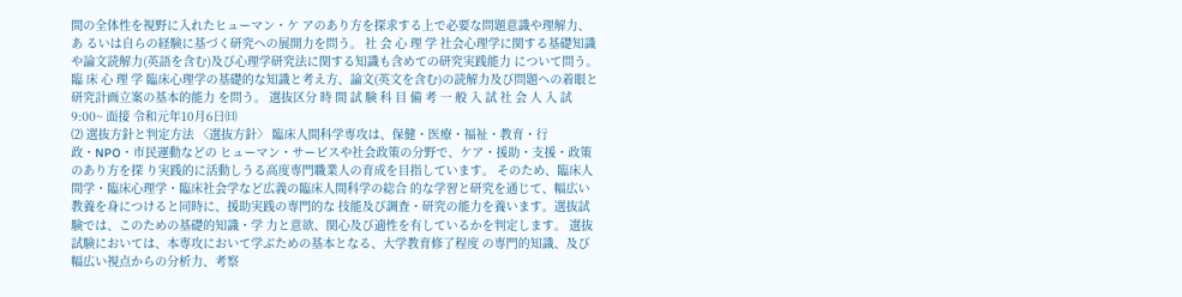間の全体性を視野に入れたヒューマン・ケ アのあり方を探求する上で必要な問題意識や理解力、あ るいは自らの経験に基づく研究への展開力を問う。 社 会 心 理 学 社会心理学に関する基礎知識や論文読解力(英語を含む)及び心理学研究法に関する知識も含めての研究実践能力 について問う。 臨 床 心 理 学 臨床心理学の基礎的な知識と考え方、論文(英文を含む)の読解力及び問題への着眼と研究計画立案の基本的能力 を問う。 選抜区分 時 間 試 験 科 目 備 考 一 般 入 試 社 会 人 入 試 9:00~ 面接 令和元年10月6日㈰
⑵ 選抜方針と判定方法 〈選抜方針〉 臨床人間科学専攻は、保健・医療・福祉・教育・行政・NPO・市民運動などの ヒューマン・サービスや社会政策の分野で、ケア・援助・支援・政策のあり方を探 り実践的に活動しうる高度専門職業人の育成を目指しています。 そのため、臨床人間学・臨床心理学・臨床社会学など広義の臨床人間科学の総合 的な学習と研究を通じて、幅広い教養を身につけると同時に、援助実践の専門的な 技能及び調査・研究の能力を養います。選抜試験では、このための基礎的知識・学 力と意欲、関心及び適性を有しているかを判定します。 選抜試験においては、本専攻において学ぶための基本となる、大学教育修了程度 の専門的知識、及び幅広い視点からの分析力、考察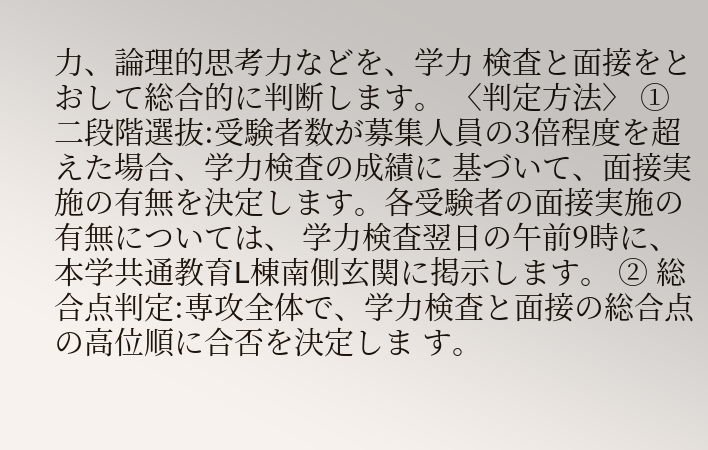力、論理的思考力などを、学力 検査と面接をとおして総合的に判断します。 〈判定方法〉 ① 二段階選抜:受験者数が募集人員の3倍程度を超えた場合、学力検査の成績に 基づいて、面接実施の有無を決定します。各受験者の面接実施の有無については、 学力検査翌日の午前9時に、本学共通教育L棟南側玄関に掲示します。 ② 総合点判定:専攻全体で、学力検査と面接の総合点の高位順に合否を決定しま す。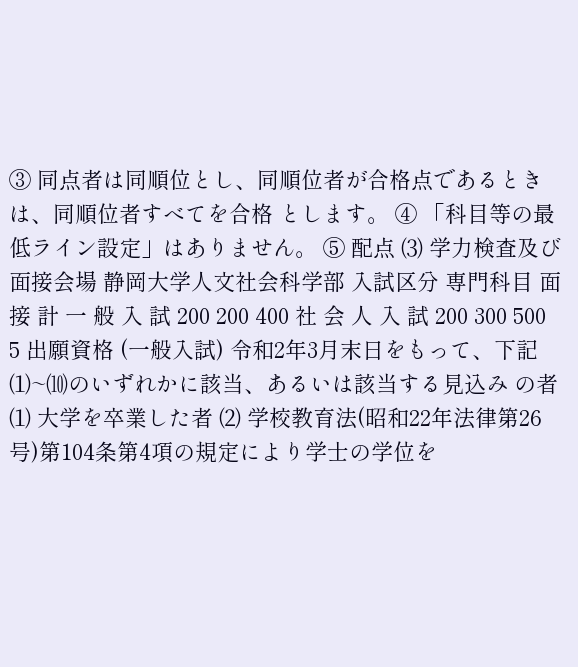③ 同点者は同順位とし、同順位者が合格点であるときは、同順位者すべてを合格 とします。 ④ 「科目等の最低ライン設定」はありません。 ⑤ 配点 ⑶ 学力検査及び面接会場 静岡大学人文社会科学部 入試区分 専門科目 面接 計 一 般 入 試 200 200 400 社 会 人 入 試 200 300 500
5 出願資格 (一般入試) 令和2年3月末日をもって、下記⑴~⑽のいずれかに該当、あるいは該当する見込み の者 ⑴ 大学を卒業した者 ⑵ 学校教育法(昭和22年法律第26号)第104条第4項の規定により学士の学位を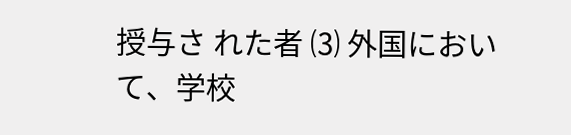授与さ れた者 ⑶ 外国において、学校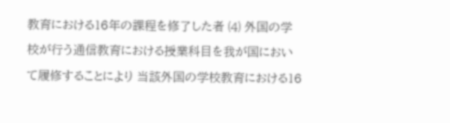教育における16年の課程を修了した者 ⑷ 外国の学校が行う通信教育における授業科目を我が国において履修することにより 当該外国の学校教育における16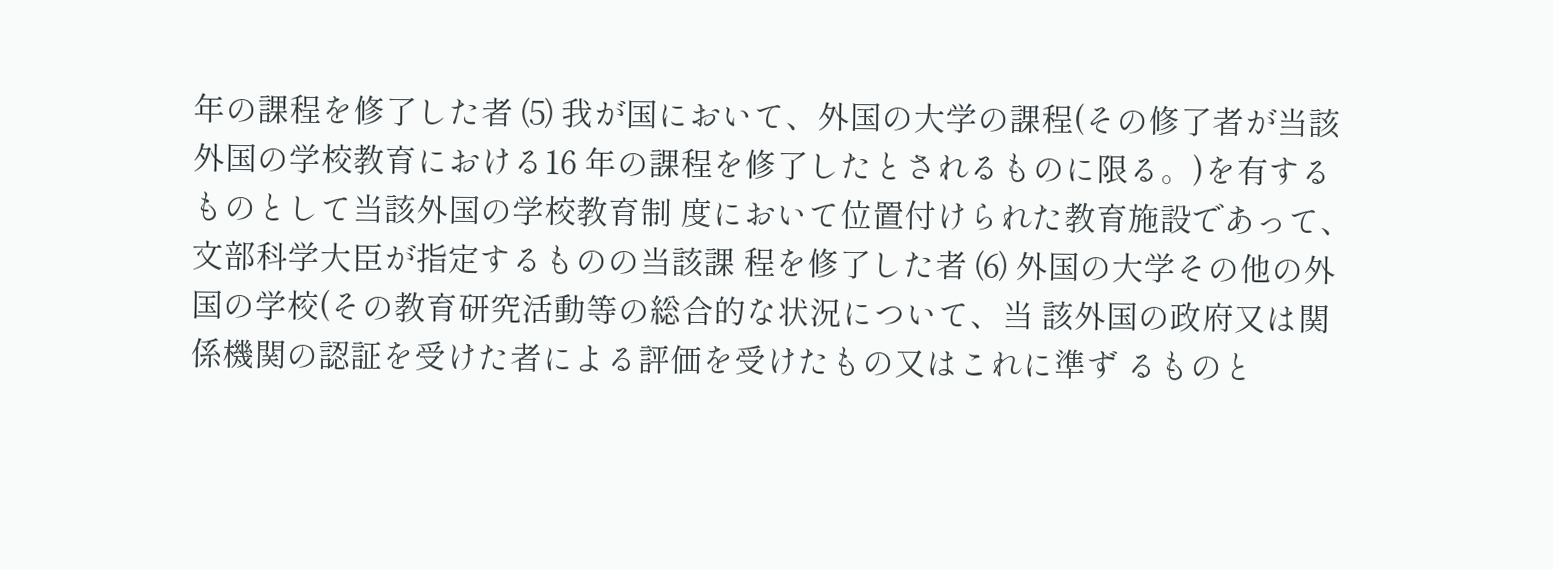年の課程を修了した者 ⑸ 我が国において、外国の大学の課程(その修了者が当該外国の学校教育における16 年の課程を修了したとされるものに限る。)を有するものとして当該外国の学校教育制 度において位置付けられた教育施設であって、文部科学大臣が指定するものの当該課 程を修了した者 ⑹ 外国の大学その他の外国の学校(その教育研究活動等の総合的な状況について、当 該外国の政府又は関係機関の認証を受けた者による評価を受けたもの又はこれに準ず るものと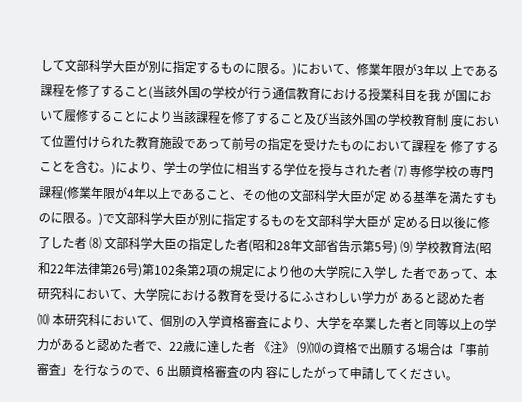して文部科学大臣が別に指定するものに限る。)において、修業年限が3年以 上である課程を修了すること(当該外国の学校が行う通信教育における授業科目を我 が国において履修することにより当該課程を修了すること及び当該外国の学校教育制 度において位置付けられた教育施設であって前号の指定を受けたものにおいて課程を 修了することを含む。)により、学士の学位に相当する学位を授与された者 ⑺ 専修学校の専門課程(修業年限が4年以上であること、その他の文部科学大臣が定 める基準を満たすものに限る。)で文部科学大臣が別に指定するものを文部科学大臣が 定める日以後に修了した者 ⑻ 文部科学大臣の指定した者(昭和28年文部省告示第5号) ⑼ 学校教育法(昭和22年法律第26号)第102条第2項の規定により他の大学院に入学し た者であって、本研究科において、大学院における教育を受けるにふさわしい学力が あると認めた者 ⑽ 本研究科において、個別の入学資格審査により、大学を卒業した者と同等以上の学 力があると認めた者で、22歳に達した者 《注》 ⑼⑽の資格で出願する場合は「事前審査」を行なうので、6 出願資格審査の内 容にしたがって申請してください。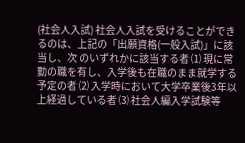(社会人入試) 社会人入試を受けることができるのは、上記の「出願資格(一般入試)」に該当し、次 のいずれかに該当する者 ⑴ 現に常勤の職を有し、入学後も在職のまま就学する予定の者 ⑵ 入学時において大学卒業後3年以上経過している者 ⑶ 社会人編入学試験等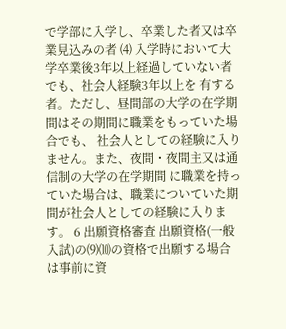で学部に入学し、卒業した者又は卒業見込みの者 ⑷ 入学時において大学卒業後3年以上経過していない者でも、社会人経験3年以上を 有する者。ただし、昼間部の大学の在学期間はその期間に職業をもっていた場合でも、 社会人としての経験に入りません。また、夜間・夜間主又は通信制の大学の在学期間 に職業を持っていた場合は、職業についていた期間が社会人としての経験に入ります。 6 出願資格審査 出願資格(一般入試)の⑼⑽の資格で出願する場合は事前に資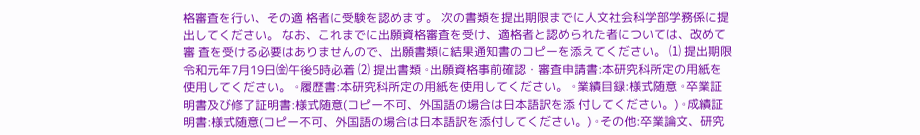格審査を行い、その適 格者に受験を認めます。 次の書類を提出期限までに人文社会科学部学務係に提出してください。 なお、これまでに出願資格審査を受け、適格者と認められた者については、改めて審 査を受ける必要はありませんので、出願書類に結果通知書のコピーを添えてください。 ⑴ 提出期限 令和元年7月19日㈮午後5時必着 ⑵ 提出書類 ◦出願資格事前確認・審査申請書:本研究科所定の用紙を使用してください。 ◦履歴書:本研究科所定の用紙を使用してください。 ◦業績目録:様式随意 ◦卒業証明書及び修了証明書:様式随意(コピー不可、外国語の場合は日本語訳を添 付してください。) ◦成績証明書:様式随意(コピー不可、外国語の場合は日本語訳を添付してください。) ◦その他:卒業論文、研究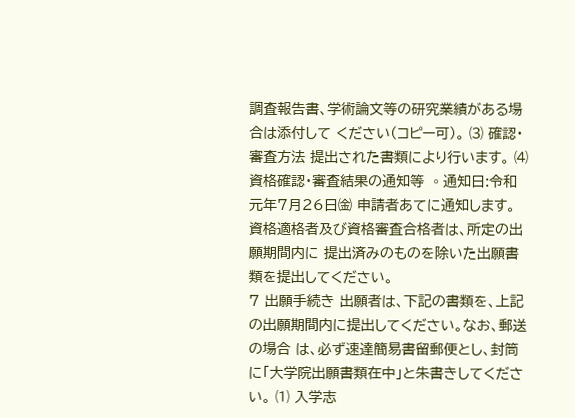調査報告書、学術論文等の研究業績がある場合は添付して ください(コピー可)。 ⑶ 確認・審査方法 提出された書類により行います。 ⑷ 資格確認・審査結果の通知等 ◦通知日:令和元年7月26日㈮ 申請者あてに通知します。資格適格者及び資格審査合格者は、所定の出願期間内に 提出済みのものを除いた出願書類を提出してください。
7 出願手続き 出願者は、下記の書類を、上記の出願期間内に提出してください。なお、郵送の場合 は、必ず速達簡易書留郵便とし、封筒に「大学院出願書類在中」と朱書きしてください。 ⑴ 入学志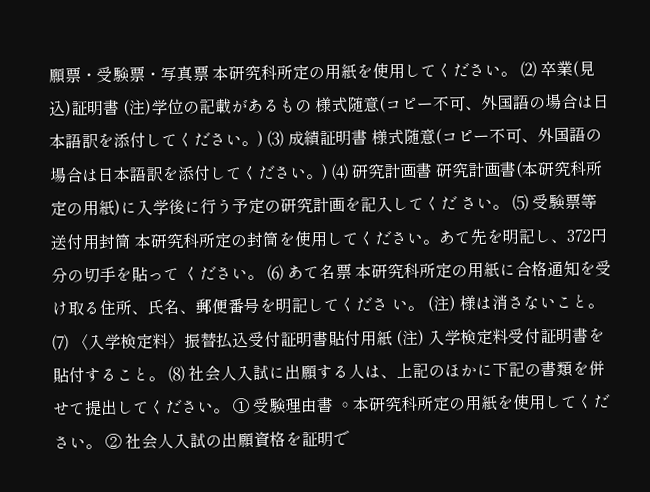願票・受験票・写真票 本研究科所定の用紙を使用してください。 ⑵ 卒業(見込)証明書 (注)学位の記載があるもの 様式随意(コピー不可、外国語の場合は日本語訳を添付してください。) ⑶ 成績証明書 様式随意(コピー不可、外国語の場合は日本語訳を添付してください。) ⑷ 研究計画書 研究計画書(本研究科所定の用紙)に入学後に行う予定の研究計画を記入してくだ さい。 ⑸ 受験票等送付用封筒 本研究科所定の封筒を使用してください。あて先を明記し、372円分の切手を貼って ください。 ⑹ あて名票 本研究科所定の用紙に合格通知を受け取る住所、氏名、郵便番号を明記してくださ い。 (注) 様は消さないこと。 ⑺ 〈入学検定料〉振替払込受付証明書貼付用紙 (注) 入学検定料受付証明書を貼付すること。 ⑻ 社会人入試に出願する人は、上記のほかに下記の書類を併せて提出してください。 ① 受験理由書 ◦本研究科所定の用紙を使用してください。 ② 社会人入試の出願資格を証明で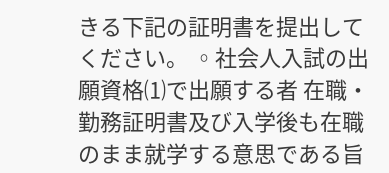きる下記の証明書を提出してください。 ◦社会人入試の出願資格⑴で出願する者 在職・勤務証明書及び入学後も在職のまま就学する意思である旨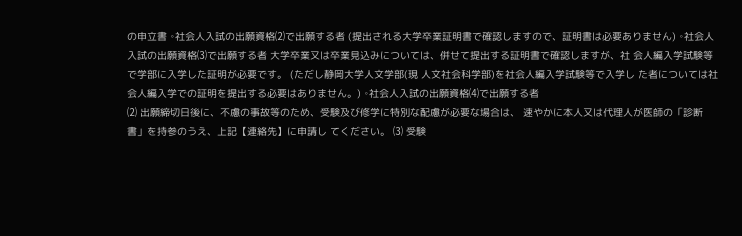の申立書 ◦社会人入試の出願資格⑵で出願する者 (提出される大学卒業証明書で確認しますので、証明書は必要ありません) ◦社会人入試の出願資格⑶で出願する者 大学卒業又は卒業見込みについては、併せて提出する証明書で確認しますが、社 会人編入学試験等で学部に入学した証明が必要です。 (ただし静岡大学人文学部(現 人文社会科学部)を社会人編入学試験等で入学し た者については社会人編入学での証明を提出する必要はありません。) ◦社会人入試の出願資格⑷で出願する者
⑵ 出願締切日後に、不慮の事故等のため、受験及び修学に特別な配慮が必要な場合は、 速やかに本人又は代理人が医師の「診断書」を持参のうえ、上記【連絡先】に申請し てください。 ⑶ 受験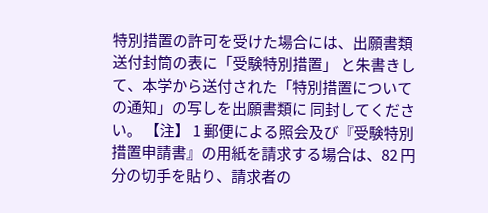特別措置の許可を受けた場合には、出願書類送付封筒の表に「受験特別措置」 と朱書きして、本学から送付された「特別措置についての通知」の写しを出願書類に 同封してください。 【注】 1 郵便による照会及び『受験特別措置申請書』の用紙を請求する場合は、82 円分の切手を貼り、請求者の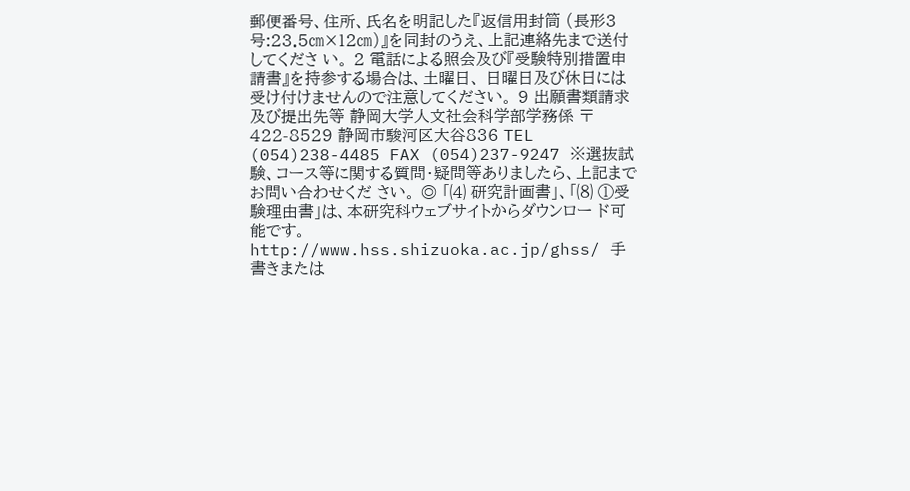郵便番号、住所、氏名を明記した『返信用封筒 (長形3号:23.5㎝×12㎝)』を同封のうえ、上記連絡先まで送付してくださ い。 2 電話による照会及び『受験特別措置申請書』を持参する場合は、土曜日、 日曜日及び休日には受け付けませんので注意してください。 9 出願書類請求及び提出先等 静岡大学人文社会科学部学務係 〒422-8529 静岡市駿河区大谷836 TEL (054)238-4485 FAX (054)237-9247 ※選抜試験、コース等に関する質問・疑問等ありましたら、上記までお問い合わせくだ さい。 ◎ 「⑷ 研究計画書」、「⑻ ①受験理由書」は、本研究科ウェブサイトからダウンロー ド可能です。http://www.hss.shizuoka.ac.jp/ghss/ 手書きまたは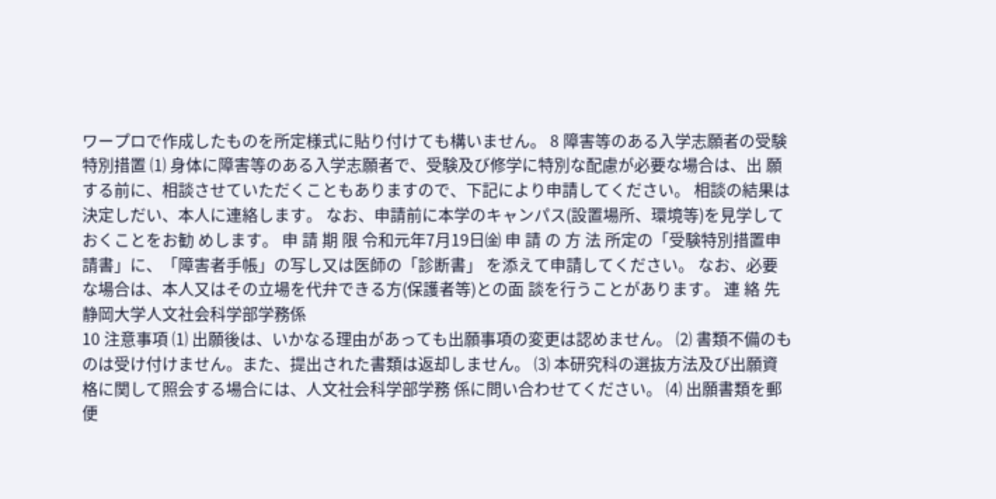ワープロで作成したものを所定様式に貼り付けても構いません。 8 障害等のある入学志願者の受験特別措置 ⑴ 身体に障害等のある入学志願者で、受験及び修学に特別な配慮が必要な場合は、出 願する前に、相談させていただくこともありますので、下記により申請してください。 相談の結果は決定しだい、本人に連絡します。 なお、申請前に本学のキャンパス(設置場所、環境等)を見学しておくことをお勧 めします。 申 請 期 限 令和元年7月19日㈮ 申 請 の 方 法 所定の「受験特別措置申請書」に、「障害者手帳」の写し又は医師の「診断書」 を添えて申請してください。 なお、必要な場合は、本人又はその立場を代弁できる方(保護者等)との面 談を行うことがあります。 連 絡 先 静岡大学人文社会科学部学務係
10 注意事項 ⑴ 出願後は、いかなる理由があっても出願事項の変更は認めません。 ⑵ 書類不備のものは受け付けません。また、提出された書類は返却しません。 ⑶ 本研究科の選抜方法及び出願資格に関して照会する場合には、人文社会科学部学務 係に問い合わせてください。 ⑷ 出願書類を郵便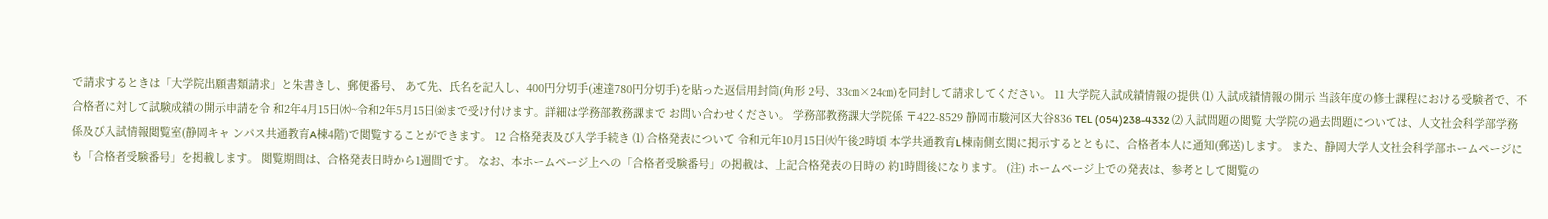で請求するときは「大学院出願書類請求」と朱書きし、郵便番号、 あて先、氏名を記入し、400円分切手(速達780円分切手)を貼った返信用封筒(角形 2号、33㎝×24㎝)を同封して請求してください。 11 大学院入試成績情報の提供 ⑴ 入試成績情報の開示 当該年度の修士課程における受験者で、不合格者に対して試験成績の開示申請を令 和2年4月15日㈬~令和2年5月15日㈮まで受け付けます。詳細は学務部教務課まで お問い合わせください。 学務部教務課大学院係 〒422-8529 静岡市駿河区大谷836 TEL (054)238-4332 ⑵ 入試問題の閲覧 大学院の過去問題については、人文社会科学部学務係及び入試情報閲覧室(静岡キャ ンパス共通教育A棟4階)で閲覧することができます。 12 合格発表及び入学手続き ⑴ 合格発表について 令和元年10月15日㈫午後2時頃 本学共通教育L棟南側玄関に掲示するとともに、合格者本人に通知(郵送)します。 また、静岡大学人文社会科学部ホームページにも「合格者受験番号」を掲載します。 閲覧期間は、合格発表日時から1週間です。 なお、本ホームページ上への「合格者受験番号」の掲載は、上記合格発表の日時の 約1時間後になります。 (注) ホームページ上での発表は、参考として閲覧の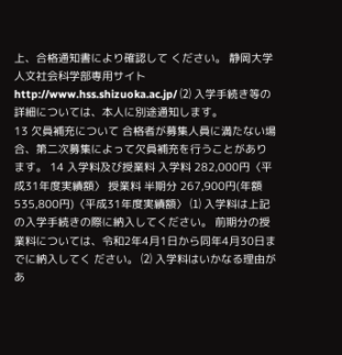上、合格通知書により確認して ください。 静岡大学人文社会科学部専用サイト http://www.hss.shizuoka.ac.jp/ ⑵ 入学手続き等の詳細については、本人に別途通知します。
13 欠員補充について 合格者が募集人員に満たない場合、第二次募集によって欠員補充を行うことがあります。 14 入学料及び授業料 入学料 282,000円〈平成31年度実績額〉 授業料 半期分 267,900円(年額 535,800円)〈平成31年度実績額〉 ⑴ 入学料は上記の入学手続きの際に納入してください。 前期分の授業料については、令和2年4月1日から同年4月30日までに納入してく ださい。 ⑵ 入学料はいかなる理由があ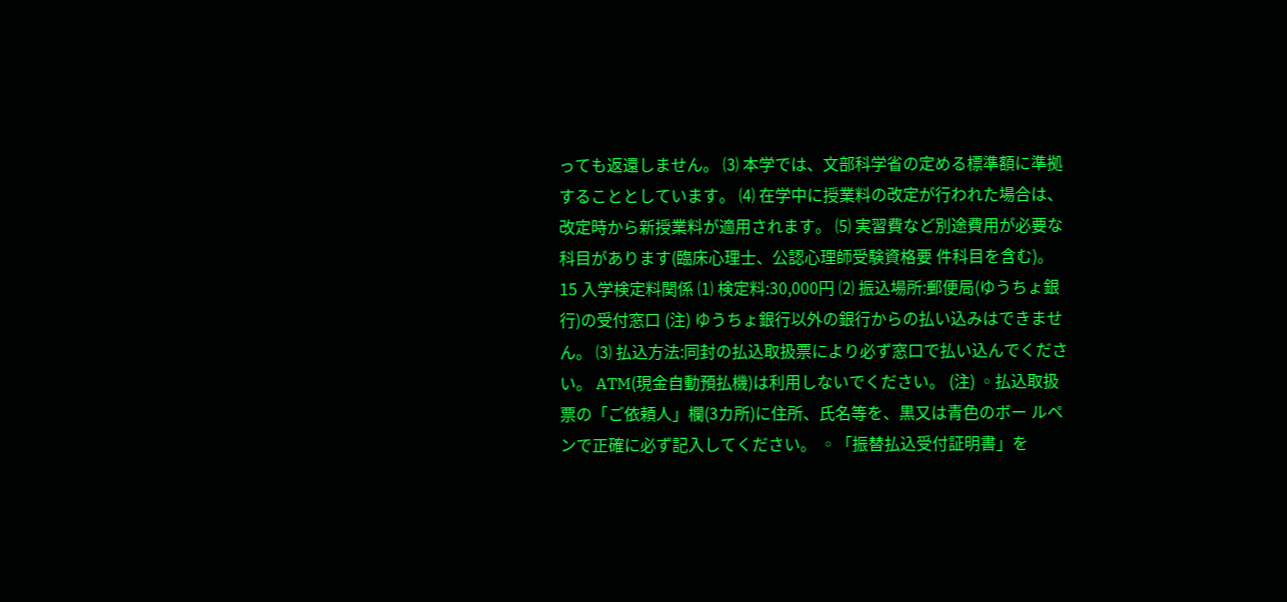っても返還しません。 ⑶ 本学では、文部科学省の定める標準額に準拠することとしています。 ⑷ 在学中に授業料の改定が行われた場合は、改定時から新授業料が適用されます。 ⑸ 実習費など別途費用が必要な科目があります(臨床心理士、公認心理師受験資格要 件科目を含む)。 15 入学検定料関係 ⑴ 検定料:30,000円 ⑵ 振込場所:郵便局(ゆうちょ銀行)の受付窓口 (注) ゆうちょ銀行以外の銀行からの払い込みはできません。 ⑶ 払込方法:同封の払込取扱票により必ず窓口で払い込んでください。 ATM(現金自動預払機)は利用しないでください。 (注) ◦払込取扱票の「ご依頼人」欄(3カ所)に住所、氏名等を、黒又は青色のボー ルペンで正確に必ず記入してください。 ◦「振替払込受付証明書」を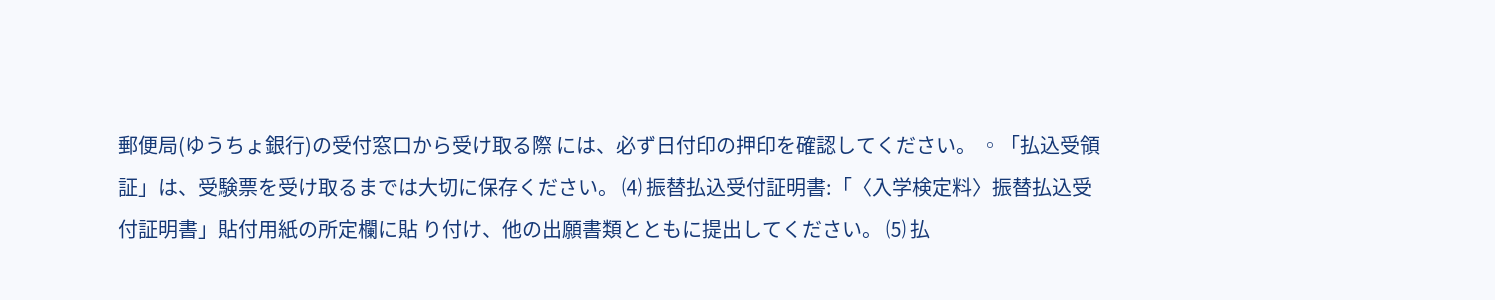郵便局(ゆうちょ銀行)の受付窓口から受け取る際 には、必ず日付印の押印を確認してください。 ◦「払込受領証」は、受験票を受け取るまでは大切に保存ください。 ⑷ 振替払込受付証明書:「〈入学検定料〉振替払込受付証明書」貼付用紙の所定欄に貼 り付け、他の出願書類とともに提出してください。 ⑸ 払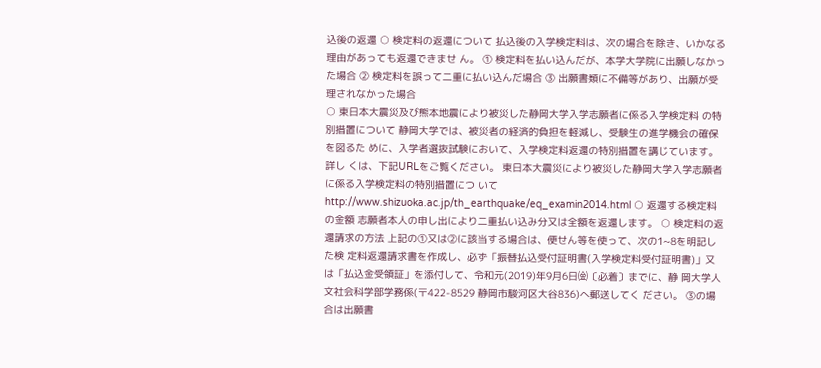込後の返還 ○ 検定料の返還について 払込後の入学検定料は、次の場合を除き、いかなる理由があっても返還できませ ん。 ① 検定料を払い込んだが、本学大学院に出願しなかった場合 ② 検定料を誤って二重に払い込んだ場合 ③ 出願書類に不備等があり、出願が受理されなかった場合
○ 東日本大震災及び熊本地震により被災した静岡大学入学志願者に係る入学検定料 の特別措置について 静岡大学では、被災者の経済的負担を軽減し、受験生の進学機会の確保を図るた めに、入学者選抜試験において、入学検定料返還の特別措置を講じています。詳し くは、下記URLをご覧ください。 東日本大震災により被災した静岡大学入学志願者に係る入学検定料の特別措置につ いて http://www.shizuoka.ac.jp/th_earthquake/eq_examin2014.html ○ 返還する検定料の金額 志願者本人の申し出により二重払い込み分又は全額を返還します。 ○ 検定料の返還請求の方法 上記の①又は②に該当する場合は、便せん等を使って、次の1~8を明記した検 定料返還請求書を作成し、必ず「振替払込受付証明書(入学検定料受付証明書)」又 は「払込金受領証」を添付して、令和元(2019)年9月6日㈮〔必着〕までに、静 岡大学人文社会科学部学務係(〒422-8529 静岡市駿河区大谷836)へ郵送してく ださい。 ③の場合は出願書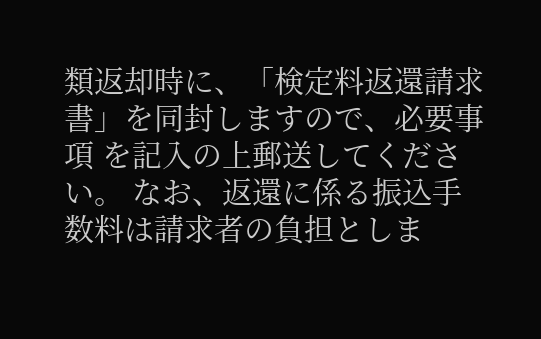類返却時に、「検定料返還請求書」を同封しますので、必要事項 を記入の上郵送してください。 なお、返還に係る振込手数料は請求者の負担としま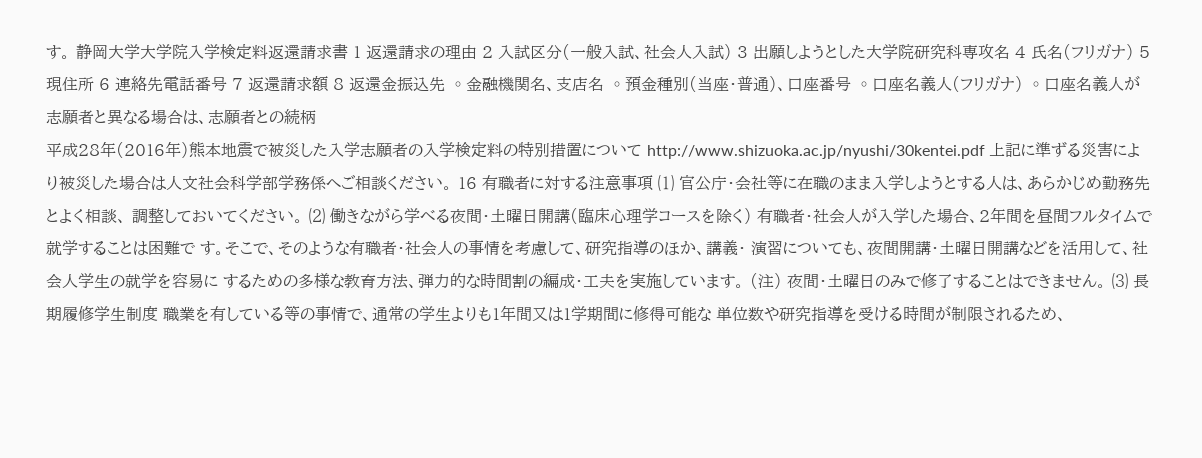す。 静岡大学大学院入学検定料返還請求書 1 返還請求の理由 2 入試区分(一般入試、社会人入試) 3 出願しようとした大学院研究科専攻名 4 氏名(フリガナ) 5 現住所 6 連絡先電話番号 7 返還請求額 8 返還金振込先 ◦金融機関名、支店名 ◦預金種別(当座・普通)、口座番号 ◦口座名義人(フリガナ) ◦口座名義人が志願者と異なる場合は、志願者との続柄
平成28年(2016年)熊本地震で被災した入学志願者の入学検定料の特別措置について http://www.shizuoka.ac.jp/nyushi/30kentei.pdf 上記に準ずる災害により被災した場合は人文社会科学部学務係へご相談ください。 16 有職者に対する注意事項 ⑴ 官公庁・会社等に在職のまま入学しようとする人は、あらかじめ勤務先とよく相談、 調整しておいてください。 ⑵ 働きながら学べる夜間・土曜日開講(臨床心理学コースを除く) 有職者・社会人が入学した場合、2年間を昼間フルタイムで就学することは困難で す。そこで、そのような有職者・社会人の事情を考慮して、研究指導のほか、講義・ 演習についても、夜間開講・土曜日開講などを活用して、社会人学生の就学を容易に するための多様な教育方法、弾力的な時間割の編成・工夫を実施しています。 (注) 夜間・土曜日のみで修了することはできません。 ⑶ 長期履修学生制度 職業を有している等の事情で、通常の学生よりも1年間又は1学期間に修得可能な 単位数や研究指導を受ける時間が制限されるため、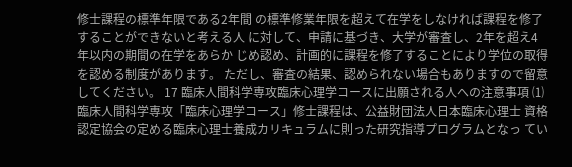修士課程の標準年限である2年間 の標準修業年限を超えて在学をしなければ課程を修了することができないと考える人 に対して、申請に基づき、大学が審査し、2年を超え4年以内の期間の在学をあらか じめ認め、計画的に課程を修了することにより学位の取得を認める制度があります。 ただし、審査の結果、認められない場合もありますので留意してください。 17 臨床人間科学専攻臨床心理学コースに出願される人への注意事項 ⑴ 臨床人間科学専攻「臨床心理学コース」修士課程は、公益財団法人日本臨床心理士 資格認定協会の定める臨床心理士養成カリキュラムに則った研究指導プログラムとなっ てい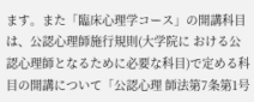ます。また「臨床心理学コース」の開講科目は、公認心理師施行規則(大学院に おける公認心理師となるために必要な科目)で定める科目の開講について「公認心理 師法第7条第1号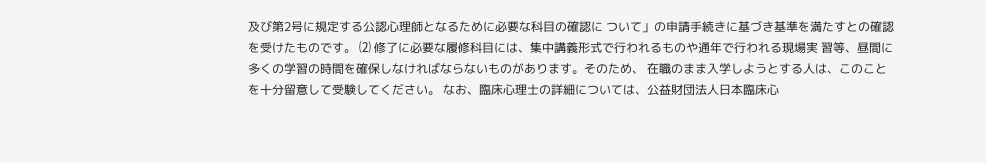及び第2号に規定する公認心理師となるために必要な科目の確認に ついて」の申請手続きに基づき基準を満たすとの確認を受けたものです。 ⑵ 修了に必要な履修科目には、集中講義形式で行われるものや通年で行われる現場実 習等、昼間に多くの学習の時間を確保しなければならないものがあります。そのため、 在職のまま入学しようとする人は、このことを十分留意して受験してください。 なお、臨床心理士の詳細については、公益財団法人日本臨床心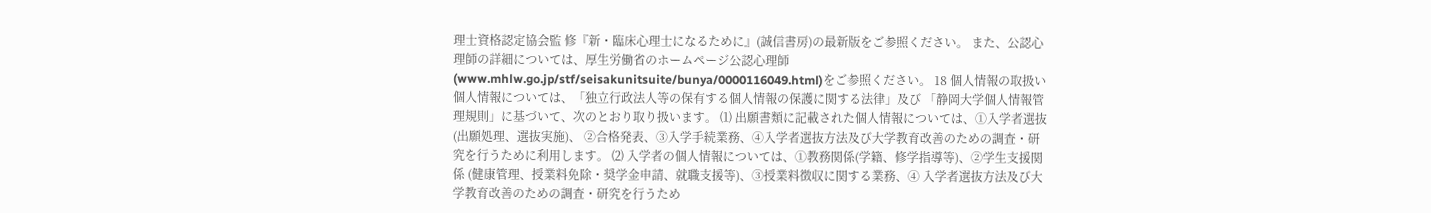理士資格認定協会監 修『新・臨床心理士になるために』(誠信書房)の最新版をご参照ください。 また、公認心理師の詳細については、厚生労働省のホームページ公認心理師
(www.mhlw.go.jp/stf/seisakunitsuite/bunya/0000116049.html)をご参照ください。 18 個人情報の取扱い 個人情報については、「独立行政法人等の保有する個人情報の保護に関する法律」及び 「静岡大学個人情報管理規則」に基づいて、次のとおり取り扱います。 ⑴ 出願書類に記載された個人情報については、①入学者選抜(出願処理、選抜実施)、 ②合格発表、③入学手続業務、④入学者選抜方法及び大学教育改善のための調査・研 究を行うために利用します。 ⑵ 入学者の個人情報については、①教務関係(学籍、修学指導等)、②学生支援関係 (健康管理、授業料免除・奨学金申請、就職支援等)、③授業料徴収に関する業務、④ 入学者選抜方法及び大学教育改善のための調査・研究を行うため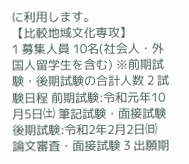に利用します。
【比較地域文化専攻】
1 募集人員 10名(社会人・外国人留学生を含む) ※前期試験・後期試験の合計人数 2 試験日程 前期試験:令和元年10月5日㈯ 筆記試験・面接試験 後期試験:令和2年2月2日㈰ 論文審査・面接試験 3 出願期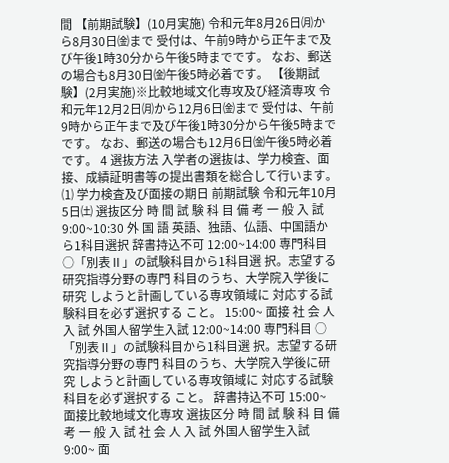間 【前期試験】(10月実施) 令和元年8月26日㈪から8月30日㈮まで 受付は、午前9時から正午まで及び午後1時30分から午後5時までです。 なお、郵送の場合も8月30日㈮午後5時必着です。 【後期試験】(2月実施)※比較地域文化専攻及び経済専攻 令和元年12月2日㈪から12月6日㈮まで 受付は、午前9時から正午まで及び午後1時30分から午後5時までです。 なお、郵送の場合も12月6日㈮午後5時必着です。 4 選抜方法 入学者の選抜は、学力検査、面接、成績証明書等の提出書類を総合して行います。 ⑴ 学力検査及び面接の期日 前期試験 令和元年10月5日㈯ 選抜区分 時 間 試 験 科 目 備 考 一 般 入 試 9:00~10:30 外 国 語 英語、独語、仏語、中国語から1科目選択 辞書持込不可 12:00~14:00 専門科目 ○「別表Ⅱ」の試験科目から1科目選 択。志望する研究指導分野の専門 科目のうち、大学院入学後に研究 しようと計画している専攻領域に 対応する試験科目を必ず選択する こと。 15:00~ 面接 社 会 人 入 試 外国人留学生入試 12:00~14:00 専門科目 ○「別表Ⅱ」の試験科目から1科目選 択。志望する研究指導分野の専門 科目のうち、大学院入学後に研究 しようと計画している専攻領域に 対応する試験科目を必ず選択する こと。 辞書持込不可 15:00~ 面接比較地域文化専攻 選抜区分 時 間 試 験 科 目 備 考 一 般 入 試 社 会 人 入 試 外国人留学生入試 9:00~ 面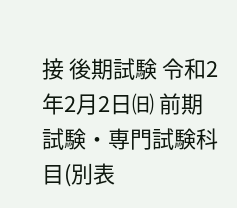接 後期試験 令和2年2月2日㈰ 前期試験・専門試験科目(別表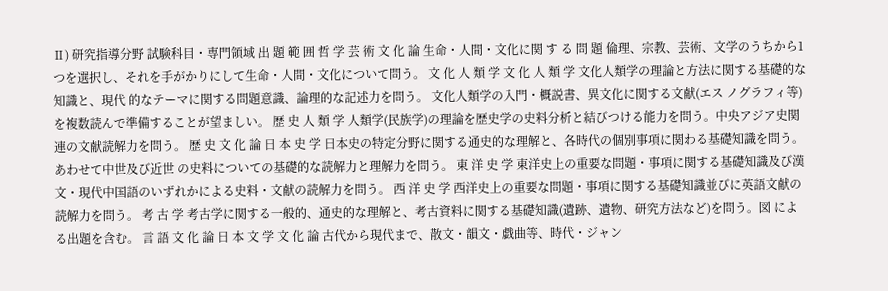Ⅱ) 研究指導分野 試験科目・専門領域 出 題 範 囲 哲 学 芸 術 文 化 論 生命・人間・文化に関 す る 問 題 倫理、宗教、芸術、文学のうちから1つを選択し、それを手がかりにして生命・人間・文化について問う。 文 化 人 類 学 文 化 人 類 学 文化人類学の理論と方法に関する基礎的な知識と、現代 的なテーマに関する問題意識、論理的な記述力を問う。 文化人類学の入門・概説書、異文化に関する文献(エス ノグラフィ等)を複数読んで準備することが望ましい。 歴 史 人 類 学 人類学(民族学)の理論を歴史学の史料分析と結びつける能力を問う。中央アジア史関連の文献読解力を問う。 歴 史 文 化 論 日 本 史 学 日本史の特定分野に関する通史的な理解と、各時代の個別事項に関わる基礎知識を問う。あわせて中世及び近世 の史料についての基礎的な読解力と理解力を問う。 東 洋 史 学 東洋史上の重要な問題・事項に関する基礎知識及び漢文・現代中国語のいずれかによる史料・文献の読解力を問う。 西 洋 史 学 西洋史上の重要な問題・事項に関する基礎知識並びに英語文献の読解力を問う。 考 古 学 考古学に関する一般的、通史的な理解と、考古資料に関する基礎知識(遺跡、遺物、研究方法など)を問う。図 による出題を含む。 言 語 文 化 論 日 本 文 学 文 化 論 古代から現代まで、散文・韻文・戯曲等、時代・ジャン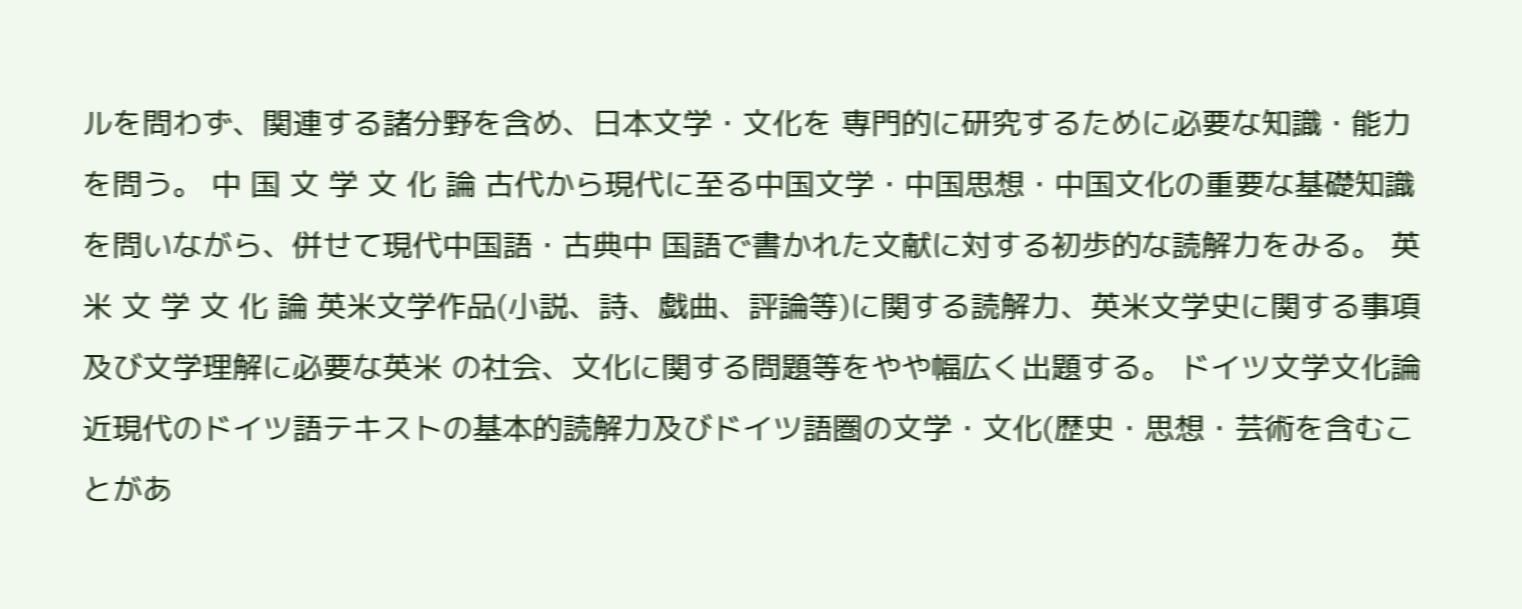ルを問わず、関連する諸分野を含め、日本文学・文化を 専門的に研究するために必要な知識・能力を問う。 中 国 文 学 文 化 論 古代から現代に至る中国文学・中国思想・中国文化の重要な基礎知識を問いながら、併せて現代中国語・古典中 国語で書かれた文献に対する初歩的な読解力をみる。 英 米 文 学 文 化 論 英米文学作品(小説、詩、戯曲、評論等)に関する読解力、英米文学史に関する事項及び文学理解に必要な英米 の社会、文化に関する問題等をやや幅広く出題する。 ドイツ文学文化論 近現代のドイツ語テキストの基本的読解力及びドイツ語圏の文学・文化(歴史・思想・芸術を含むことがあ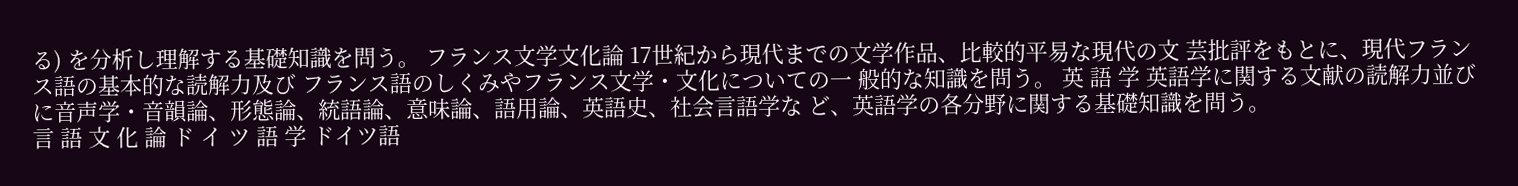る) を分析し理解する基礎知識を問う。 フランス文学文化論 17世紀から現代までの文学作品、比較的平易な現代の文 芸批評をもとに、現代フランス語の基本的な読解力及び フランス語のしくみやフランス文学・文化についての一 般的な知識を問う。 英 語 学 英語学に関する文献の読解力並びに音声学・音韻論、形態論、統語論、意味論、語用論、英語史、社会言語学な ど、英語学の各分野に関する基礎知識を問う。
言 語 文 化 論 ド イ ツ 語 学 ドイツ語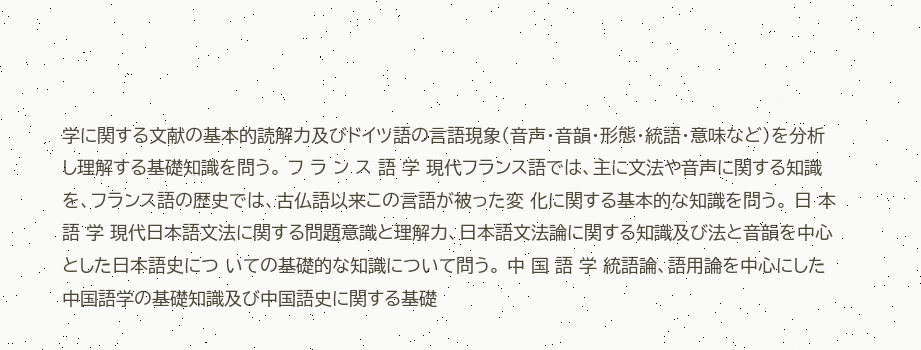学に関する文献の基本的読解力及びドイツ語の言語現象(音声・音韻・形態・統語・意味など)を分析 し理解する基礎知識を問う。 フ ラ ン ス 語 学 現代フランス語では、主に文法や音声に関する知識を、フランス語の歴史では、古仏語以来この言語が被った変 化に関する基本的な知識を問う。 日 本 語 学 現代日本語文法に関する問題意識と理解力、日本語文法論に関する知識及び法と音韻を中心とした日本語史につ いての基礎的な知識について問う。 中 国 語 学 統語論、語用論を中心にした中国語学の基礎知識及び中国語史に関する基礎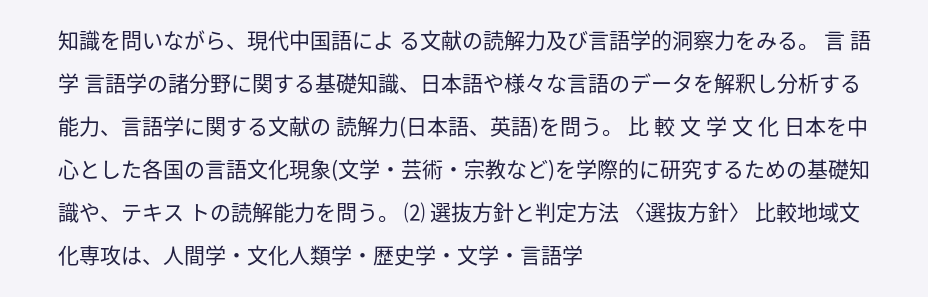知識を問いながら、現代中国語によ る文献の読解力及び言語学的洞察力をみる。 言 語 学 言語学の諸分野に関する基礎知識、日本語や様々な言語のデータを解釈し分析する能力、言語学に関する文献の 読解力(日本語、英語)を問う。 比 較 文 学 文 化 日本を中心とした各国の言語文化現象(文学・芸術・宗教など)を学際的に研究するための基礎知識や、テキス トの読解能力を問う。 ⑵ 選抜方針と判定方法 〈選抜方針〉 比較地域文化専攻は、人間学・文化人類学・歴史学・文学・言語学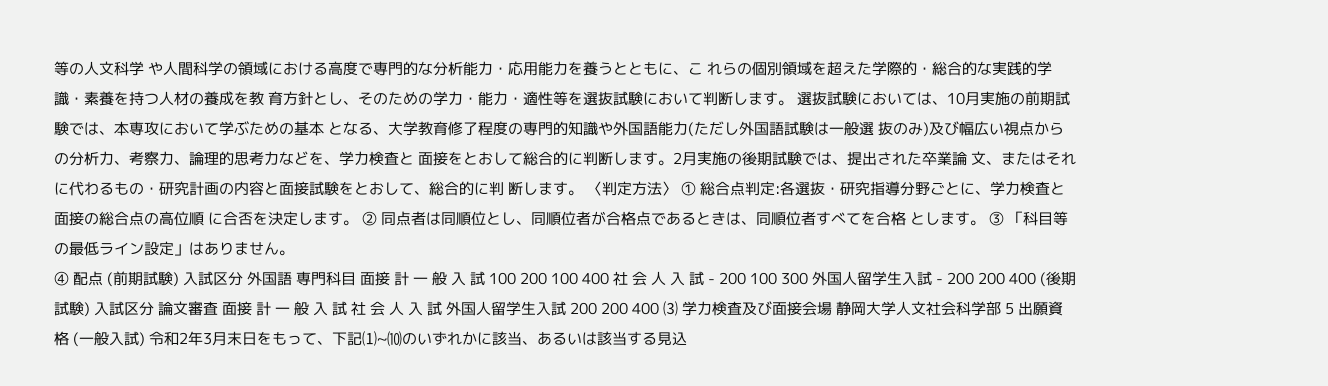等の人文科学 や人間科学の領域における高度で専門的な分析能力・応用能力を養うとともに、こ れらの個別領域を超えた学際的・総合的な実践的学識・素養を持つ人材の養成を教 育方針とし、そのための学力・能力・適性等を選抜試験において判断します。 選抜試験においては、10月実施の前期試験では、本専攻において学ぶための基本 となる、大学教育修了程度の専門的知識や外国語能力(ただし外国語試験は一般選 抜のみ)及び幅広い視点からの分析力、考察力、論理的思考力などを、学力検査と 面接をとおして総合的に判断します。2月実施の後期試験では、提出された卒業論 文、またはそれに代わるもの・研究計画の内容と面接試験をとおして、総合的に判 断します。 〈判定方法〉 ① 総合点判定:各選抜・研究指導分野ごとに、学力検査と面接の総合点の高位順 に合否を決定します。 ② 同点者は同順位とし、同順位者が合格点であるときは、同順位者すべてを合格 とします。 ③ 「科目等の最低ライン設定」はありません。
④ 配点 (前期試験) 入試区分 外国語 専門科目 面接 計 一 般 入 試 100 200 100 400 社 会 人 入 試 - 200 100 300 外国人留学生入試 - 200 200 400 (後期試験) 入試区分 論文審査 面接 計 一 般 入 試 社 会 人 入 試 外国人留学生入試 200 200 400 ⑶ 学力検査及び面接会場 静岡大学人文社会科学部 5 出願資格 (一般入試) 令和2年3月末日をもって、下記⑴~⑽のいずれかに該当、あるいは該当する見込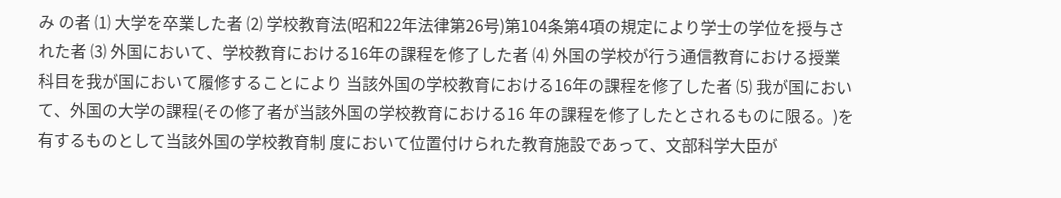み の者 ⑴ 大学を卒業した者 ⑵ 学校教育法(昭和22年法律第26号)第104条第4項の規定により学士の学位を授与さ れた者 ⑶ 外国において、学校教育における16年の課程を修了した者 ⑷ 外国の学校が行う通信教育における授業科目を我が国において履修することにより 当該外国の学校教育における16年の課程を修了した者 ⑸ 我が国において、外国の大学の課程(その修了者が当該外国の学校教育における16 年の課程を修了したとされるものに限る。)を有するものとして当該外国の学校教育制 度において位置付けられた教育施設であって、文部科学大臣が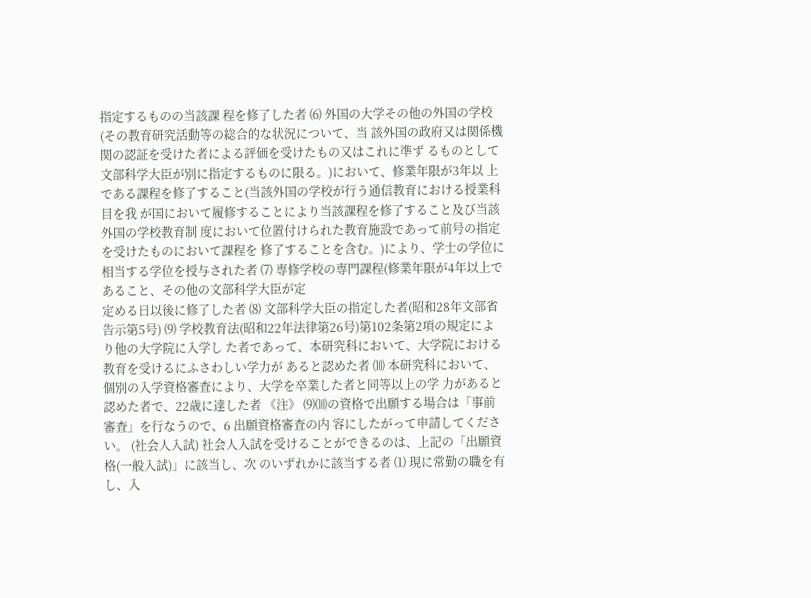指定するものの当該課 程を修了した者 ⑹ 外国の大学その他の外国の学校(その教育研究活動等の総合的な状況について、当 該外国の政府又は関係機関の認証を受けた者による評価を受けたもの又はこれに準ず るものとして文部科学大臣が別に指定するものに限る。)において、修業年限が3年以 上である課程を修了すること(当該外国の学校が行う通信教育における授業科目を我 が国において履修することにより当該課程を修了すること及び当該外国の学校教育制 度において位置付けられた教育施設であって前号の指定を受けたものにおいて課程を 修了することを含む。)により、学士の学位に相当する学位を授与された者 ⑺ 専修学校の専門課程(修業年限が4年以上であること、その他の文部科学大臣が定
定める日以後に修了した者 ⑻ 文部科学大臣の指定した者(昭和28年文部省告示第5号) ⑼ 学校教育法(昭和22年法律第26号)第102条第2項の規定により他の大学院に入学し た者であって、本研究科において、大学院における教育を受けるにふさわしい学力が あると認めた者 ⑽ 本研究科において、個別の入学資格審査により、大学を卒業した者と同等以上の学 力があると認めた者で、22歳に達した者 《注》 ⑼⑽の資格で出願する場合は「事前審査」を行なうので、6 出願資格審査の内 容にしたがって申請してください。 (社会人入試) 社会人入試を受けることができるのは、上記の「出願資格(一般入試)」に該当し、次 のいずれかに該当する者 ⑴ 現に常勤の職を有し、入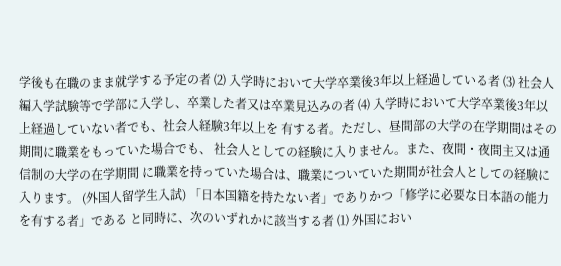学後も在職のまま就学する予定の者 ⑵ 入学時において大学卒業後3年以上経過している者 ⑶ 社会人編入学試験等で学部に入学し、卒業した者又は卒業見込みの者 ⑷ 入学時において大学卒業後3年以上経過していない者でも、社会人経験3年以上を 有する者。ただし、昼間部の大学の在学期間はその期間に職業をもっていた場合でも、 社会人としての経験に入りません。また、夜間・夜間主又は通信制の大学の在学期間 に職業を持っていた場合は、職業についていた期間が社会人としての経験に入ります。 (外国人留学生入試) 「日本国籍を持たない者」でありかつ「修学に必要な日本語の能力を有する者」である と同時に、次のいずれかに該当する者 ⑴ 外国におい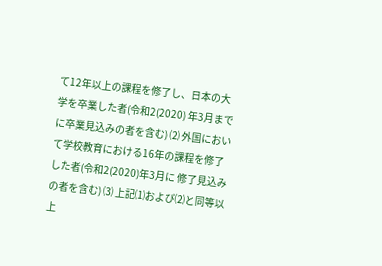て12年以上の課程を修了し、日本の大学を卒業した者(令和2(2020) 年3月までに卒業見込みの者を含む) ⑵ 外国において学校教育における16年の課程を修了した者(令和2(2020)年3月に 修了見込みの者を含む) ⑶ 上記⑴および⑵と同等以上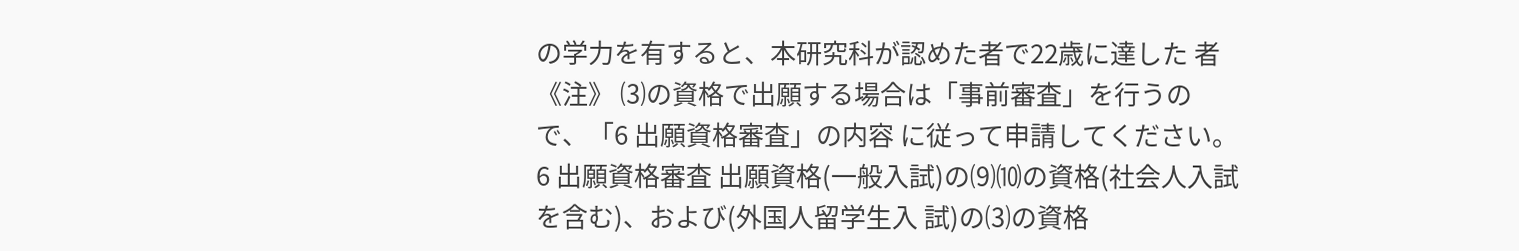の学力を有すると、本研究科が認めた者で22歳に達した 者 《注》 ⑶の資格で出願する場合は「事前審査」を行うので、「6 出願資格審査」の内容 に従って申請してください。
6 出願資格審査 出願資格(一般入試)の⑼⑽の資格(社会人入試を含む)、および(外国人留学生入 試)の⑶の資格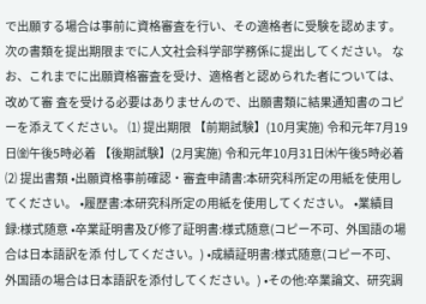で出願する場合は事前に資格審査を行い、その適格者に受験を認めます。 次の書類を提出期限までに人文社会科学部学務係に提出してください。 なお、これまでに出願資格審査を受け、適格者と認められた者については、改めて審 査を受ける必要はありませんので、出願書類に結果通知書のコピーを添えてください。 ⑴ 提出期限 【前期試験】(10月実施) 令和元年7月19日㈮午後5時必着 【後期試験】(2月実施) 令和元年10月31日㈭午後5時必着 ⑵ 提出書類 •出願資格事前確認・審査申請書:本研究科所定の用紙を使用してください。 •履歴書:本研究科所定の用紙を使用してください。 •業績目録:様式随意 •卒業証明書及び修了証明書:様式随意(コピー不可、外国語の場合は日本語訳を添 付してください。) •成績証明書:様式随意(コピー不可、外国語の場合は日本語訳を添付してください。) •その他:卒業論文、研究調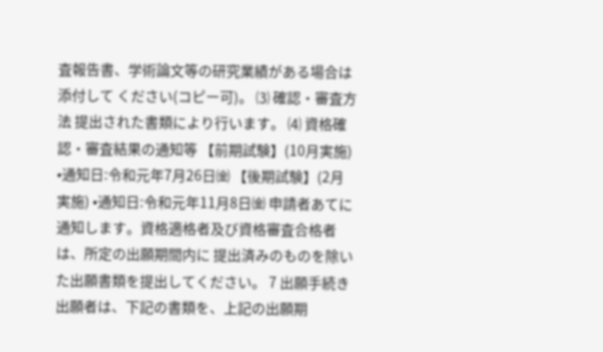査報告書、学術論文等の研究業績がある場合は添付して ください(コピー可)。 ⑶ 確認・審査方法 提出された書類により行います。 ⑷ 資格確認・審査結果の通知等 【前期試験】(10月実施) •通知日:令和元年7月26日㈮ 【後期試験】(2月実施) •通知日:令和元年11月8日㈮ 申請者あてに通知します。資格適格者及び資格審査合格者は、所定の出願期間内に 提出済みのものを除いた出願書類を提出してください。 7 出願手続き 出願者は、下記の書類を、上記の出願期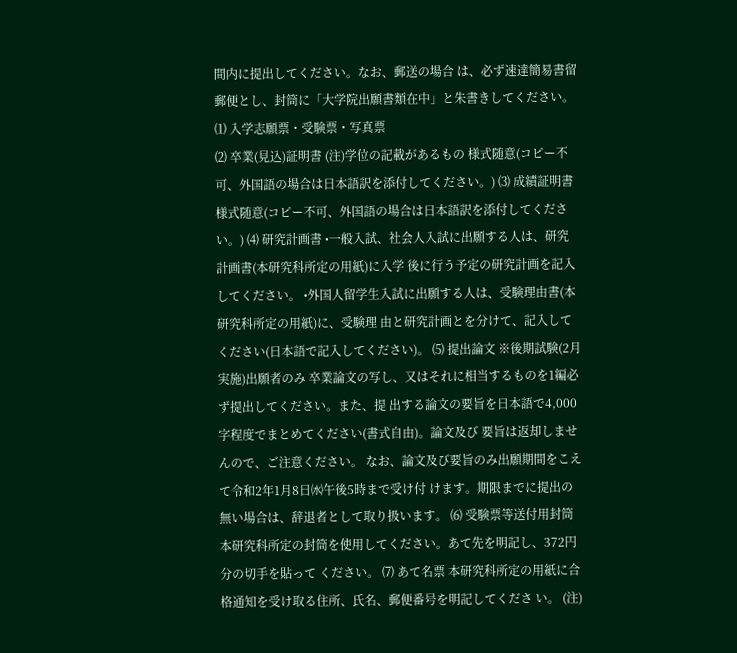間内に提出してください。なお、郵送の場合 は、必ず速達簡易書留郵便とし、封筒に「大学院出願書類在中」と朱書きしてください。 ⑴ 入学志願票・受験票・写真票
⑵ 卒業(見込)証明書 (注)学位の記載があるもの 様式随意(コピー不可、外国語の場合は日本語訳を添付してください。) ⑶ 成績証明書 様式随意(コピー不可、外国語の場合は日本語訳を添付してください。) ⑷ 研究計画書 •一般入試、社会人入試に出願する人は、研究計画書(本研究科所定の用紙)に入学 後に行う予定の研究計画を記入してください。 •外国人留学生入試に出願する人は、受験理由書(本研究科所定の用紙)に、受験理 由と研究計画とを分けて、記入してください(日本語で記入してください)。 ⑸ 提出論文 ※後期試験(2月実施)出願者のみ 卒業論文の写し、又はそれに相当するものを1編必ず提出してください。また、提 出する論文の要旨を日本語で4,000字程度でまとめてください(書式自由)。論文及び 要旨は返却しませんので、ご注意ください。 なお、論文及び要旨のみ出願期間をこえて令和2年1月8日㈬午後5時まで受け付 けます。期限までに提出の無い場合は、辞退者として取り扱います。 ⑹ 受験票等送付用封筒 本研究科所定の封筒を使用してください。あて先を明記し、372円分の切手を貼って ください。 ⑺ あて名票 本研究科所定の用紙に合格通知を受け取る住所、氏名、郵便番号を明記してくださ い。 (注)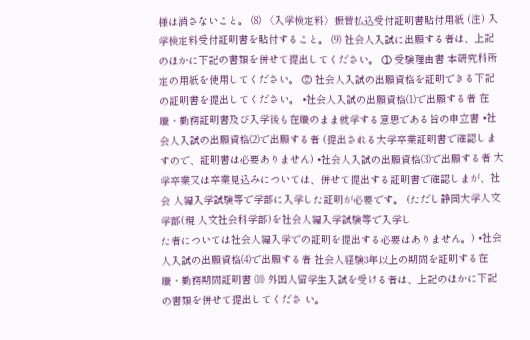様は消さないこと。 ⑻ 〈入学検定料〉振替払込受付証明書貼付用紙 (注) 入学検定料受付証明書を貼付すること。 ⑼ 社会人入試に出願する者は、上記のほかに下記の書類を併せて提出してください。 ① 受験理由書 本研究科所定の用紙を使用してください。 ② 社会人入試の出願資格を証明できる下記の証明書を提出してください。 •社会人入試の出願資格⑴で出願する者 在職・勤務証明書及び入学後も在職のまま就学する意思である旨の申立書 •社会人入試の出願資格⑵で出願する者 (提出される大学卒業証明書で確認しますので、証明書は必要ありません) •社会人入試の出願資格⑶で出願する者 大学卒業又は卒業見込みについては、併せて提出する証明書で確認しまが、社会 人編入学試験等で学部に入学した証明が必要です。 (ただし静岡大学人文学部(現 人文社会科学部)を社会人編入学試験等で入学し
た者については社会人編入学での証明を提出する必要はありません。) •社会人入試の出願資格⑷で出願する者 社会人経験3年以上の期間を証明する在職・勤務期間証明書 ⑽ 外国人留学生入試を受ける者は、上記のほかに下記の書類を併せて提出してくださ い。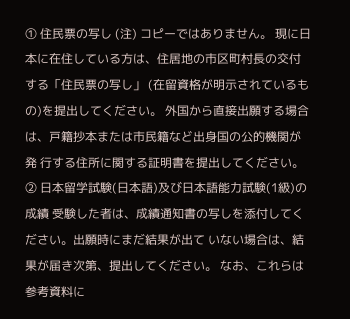① 住民票の写し (注) コピーではありません。 現に日本に在住している方は、住居地の市区町村長の交付する「住民票の写し」 (在留資格が明示されているもの)を提出してください。 外国から直接出願する場合は、戸籍抄本または市民籍など出身国の公的機関が発 行する住所に関する証明書を提出してください。 ② 日本留学試験(日本語)及び日本語能力試験(1級)の成績 受験した者は、成績通知書の写しを添付してください。出願時にまだ結果が出て いない場合は、結果が届き次第、提出してください。 なお、これらは参考資料に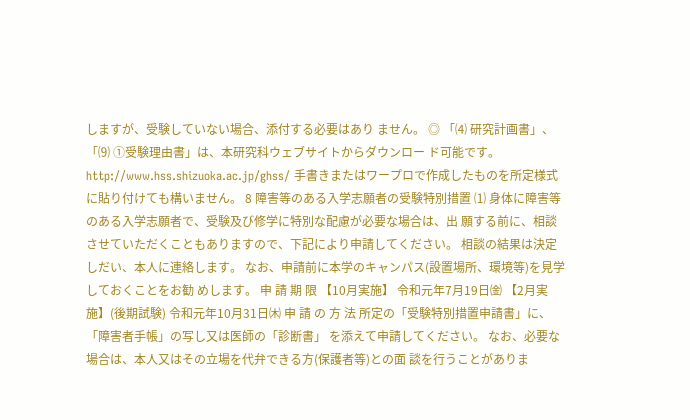しますが、受験していない場合、添付する必要はあり ません。 ◎ 「⑷ 研究計画書」、「⑼ ①受験理由書」は、本研究科ウェブサイトからダウンロー ド可能です。http://www.hss.shizuoka.ac.jp/ghss/ 手書きまたはワープロで作成したものを所定様式に貼り付けても構いません。 8 障害等のある入学志願者の受験特別措置 ⑴ 身体に障害等のある入学志願者で、受験及び修学に特別な配慮が必要な場合は、出 願する前に、相談させていただくこともありますので、下記により申請してください。 相談の結果は決定しだい、本人に連絡します。 なお、申請前に本学のキャンパス(設置場所、環境等)を見学しておくことをお勧 めします。 申 請 期 限 【10月実施】 令和元年7月19日㈮ 【2月実施】(後期試験) 令和元年10月31日㈭ 申 請 の 方 法 所定の「受験特別措置申請書」に、「障害者手帳」の写し又は医師の「診断書」 を添えて申請してください。 なお、必要な場合は、本人又はその立場を代弁できる方(保護者等)との面 談を行うことがありま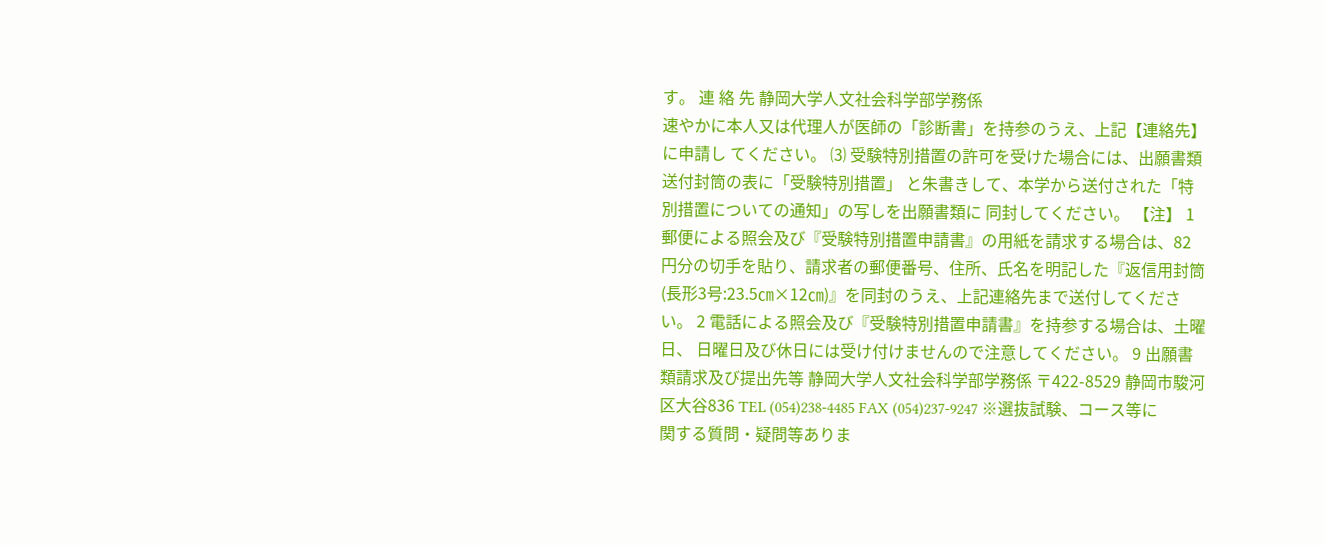す。 連 絡 先 静岡大学人文社会科学部学務係
速やかに本人又は代理人が医師の「診断書」を持参のうえ、上記【連絡先】に申請し てください。 ⑶ 受験特別措置の許可を受けた場合には、出願書類送付封筒の表に「受験特別措置」 と朱書きして、本学から送付された「特別措置についての通知」の写しを出願書類に 同封してください。 【注】 1 郵便による照会及び『受験特別措置申請書』の用紙を請求する場合は、82 円分の切手を貼り、請求者の郵便番号、住所、氏名を明記した『返信用封筒 (長形3号:23.5㎝×12㎝)』を同封のうえ、上記連絡先まで送付してくださ い。 2 電話による照会及び『受験特別措置申請書』を持参する場合は、土曜日、 日曜日及び休日には受け付けませんので注意してください。 9 出願書類請求及び提出先等 静岡大学人文社会科学部学務係 〒422-8529 静岡市駿河区大谷836 TEL (054)238-4485 FAX (054)237-9247 ※選抜試験、コース等に関する質問・疑問等ありま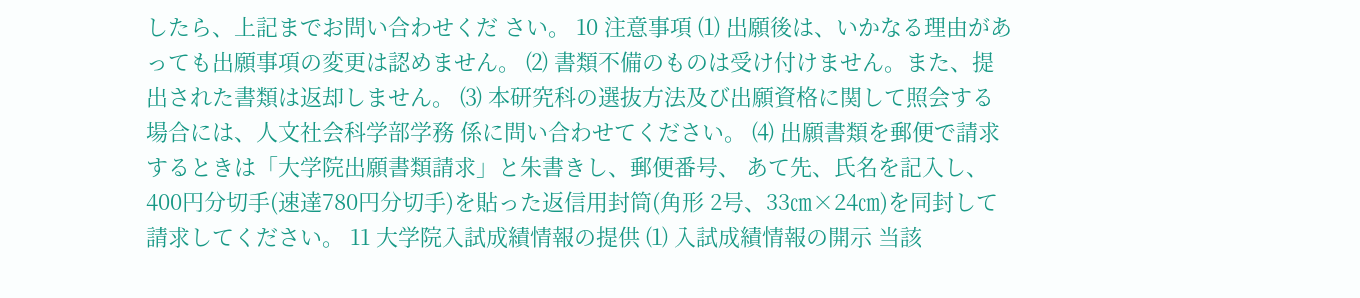したら、上記までお問い合わせくだ さい。 10 注意事項 ⑴ 出願後は、いかなる理由があっても出願事項の変更は認めません。 ⑵ 書類不備のものは受け付けません。また、提出された書類は返却しません。 ⑶ 本研究科の選抜方法及び出願資格に関して照会する場合には、人文社会科学部学務 係に問い合わせてください。 ⑷ 出願書類を郵便で請求するときは「大学院出願書類請求」と朱書きし、郵便番号、 あて先、氏名を記入し、400円分切手(速達780円分切手)を貼った返信用封筒(角形 2号、33㎝×24㎝)を同封して請求してください。 11 大学院入試成績情報の提供 ⑴ 入試成績情報の開示 当該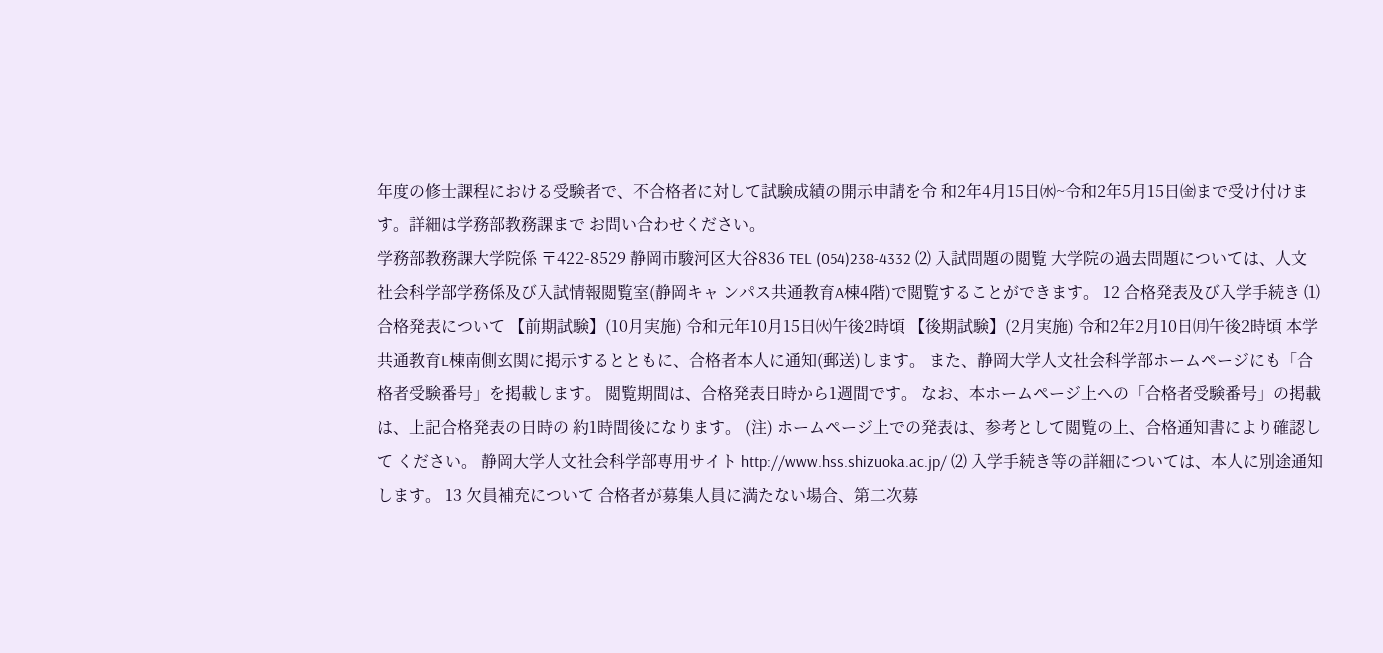年度の修士課程における受験者で、不合格者に対して試験成績の開示申請を令 和2年4月15日㈬~令和2年5月15日㈮まで受け付けます。詳細は学務部教務課まで お問い合わせください。
学務部教務課大学院係 〒422-8529 静岡市駿河区大谷836 TEL (054)238-4332 ⑵ 入試問題の閲覧 大学院の過去問題については、人文社会科学部学務係及び入試情報閲覧室(静岡キャ ンパス共通教育A棟4階)で閲覧することができます。 12 合格発表及び入学手続き ⑴ 合格発表について 【前期試験】(10月実施) 令和元年10月15日㈫午後2時頃 【後期試験】(2月実施) 令和2年2月10日㈪午後2時頃 本学共通教育L棟南側玄関に掲示するとともに、合格者本人に通知(郵送)します。 また、静岡大学人文社会科学部ホームページにも「合格者受験番号」を掲載します。 閲覧期間は、合格発表日時から1週間です。 なお、本ホームページ上への「合格者受験番号」の掲載は、上記合格発表の日時の 約1時間後になります。 (注) ホームページ上での発表は、参考として閲覧の上、合格通知書により確認して ください。 静岡大学人文社会科学部専用サイト http://www.hss.shizuoka.ac.jp/ ⑵ 入学手続き等の詳細については、本人に別途通知します。 13 欠員補充について 合格者が募集人員に満たない場合、第二次募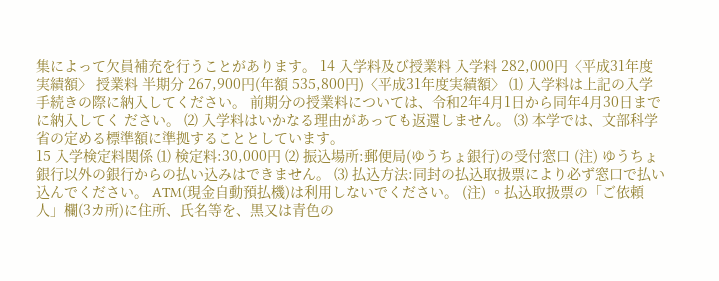集によって欠員補充を行うことがあります。 14 入学料及び授業料 入学料 282,000円〈平成31年度実績額〉 授業料 半期分 267,900円(年額 535,800円)〈平成31年度実績額〉 ⑴ 入学料は上記の入学手続きの際に納入してください。 前期分の授業料については、令和2年4月1日から同年4月30日までに納入してく ださい。 ⑵ 入学料はいかなる理由があっても返還しません。 ⑶ 本学では、文部科学省の定める標準額に準拠することとしています。
15 入学検定料関係 ⑴ 検定料:30,000円 ⑵ 振込場所:郵便局(ゆうちょ銀行)の受付窓口 (注) ゆうちょ銀行以外の銀行からの払い込みはできません。 ⑶ 払込方法:同封の払込取扱票により必ず窓口で払い込んでください。 ATM(現金自動預払機)は利用しないでください。 (注) ◦払込取扱票の「ご依頼人」欄(3カ所)に住所、氏名等を、黒又は青色の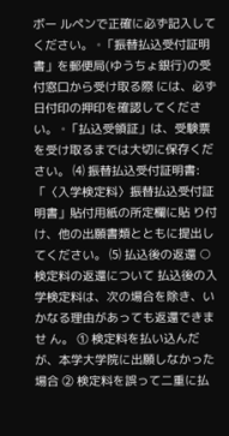ボー ルペンで正確に必ず記入してください。 ◦「振替払込受付証明書」を郵便局(ゆうちょ銀行)の受付窓口から受け取る際 には、必ず日付印の押印を確認してください。 ◦「払込受領証」は、受験票を受け取るまでは大切に保存ください。 ⑷ 振替払込受付証明書:「〈入学検定料〉振替払込受付証明書」貼付用紙の所定欄に貼 り付け、他の出願書類とともに提出してください。 ⑸ 払込後の返還 ○ 検定料の返還について 払込後の入学検定料は、次の場合を除き、いかなる理由があっても返還できませ ん。 ① 検定料を払い込んだが、本学大学院に出願しなかった場合 ② 検定料を誤って二重に払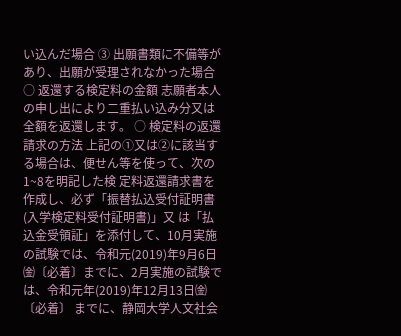い込んだ場合 ③ 出願書類に不備等があり、出願が受理されなかった場合 ○ 返還する検定料の金額 志願者本人の申し出により二重払い込み分又は全額を返還します。 ○ 検定料の返還請求の方法 上記の①又は②に該当する場合は、便せん等を使って、次の1~8を明記した検 定料返還請求書を作成し、必ず「振替払込受付証明書(入学検定料受付証明書)」又 は「払込金受領証」を添付して、10月実施の試験では、令和元(2019)年9月6日 ㈮〔必着〕までに、2月実施の試験では、令和元年(2019)年12月13日㈮〔必着〕 までに、静岡大学人文社会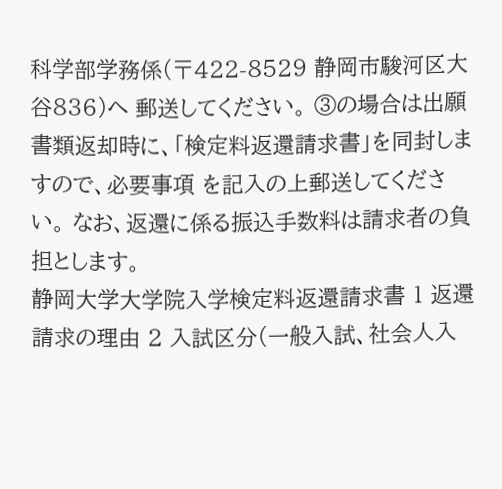科学部学務係(〒422-8529 静岡市駿河区大谷836)へ 郵送してください。 ③の場合は出願書類返却時に、「検定料返還請求書」を同封しますので、必要事項 を記入の上郵送してください。 なお、返還に係る振込手数料は請求者の負担とします。
静岡大学大学院入学検定料返還請求書 1 返還請求の理由 2 入試区分(一般入試、社会人入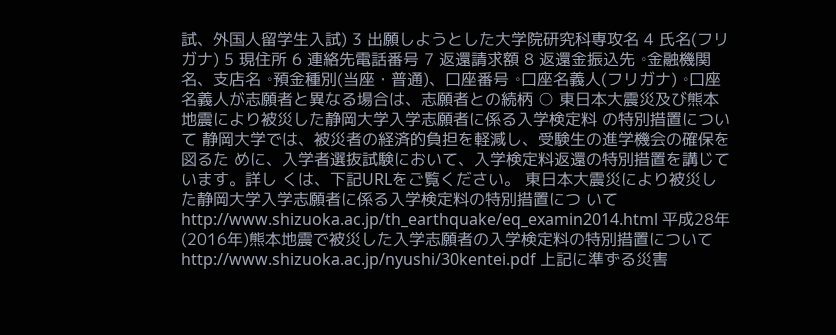試、外国人留学生入試) 3 出願しようとした大学院研究科専攻名 4 氏名(フリガナ) 5 現住所 6 連絡先電話番号 7 返還請求額 8 返還金振込先 ◦金融機関名、支店名 ◦預金種別(当座・普通)、口座番号 ◦口座名義人(フリガナ) ◦口座名義人が志願者と異なる場合は、志願者との続柄 ○ 東日本大震災及び熊本地震により被災した静岡大学入学志願者に係る入学検定料 の特別措置について 静岡大学では、被災者の経済的負担を軽減し、受験生の進学機会の確保を図るた めに、入学者選抜試験において、入学検定料返還の特別措置を講じています。詳し くは、下記URLをご覧ください。 東日本大震災により被災した静岡大学入学志願者に係る入学検定料の特別措置につ いて http://www.shizuoka.ac.jp/th_earthquake/eq_examin2014.html 平成28年(2016年)熊本地震で被災した入学志願者の入学検定料の特別措置について http://www.shizuoka.ac.jp/nyushi/30kentei.pdf 上記に準ずる災害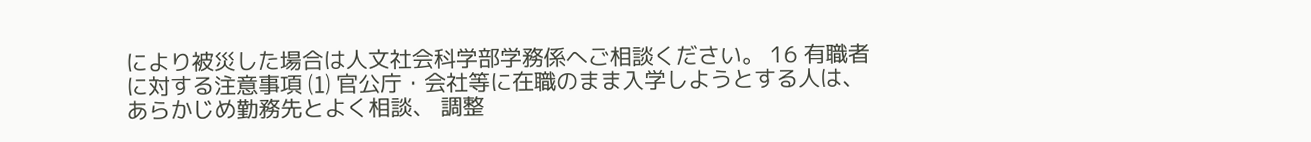により被災した場合は人文社会科学部学務係へご相談ください。 16 有職者に対する注意事項 ⑴ 官公庁・会社等に在職のまま入学しようとする人は、あらかじめ勤務先とよく相談、 調整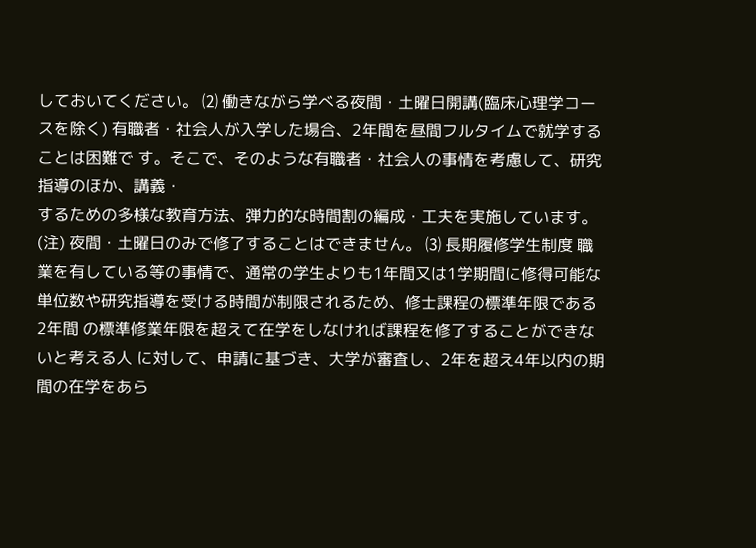しておいてください。 ⑵ 働きながら学べる夜間・土曜日開講(臨床心理学コースを除く) 有職者・社会人が入学した場合、2年間を昼間フルタイムで就学することは困難で す。そこで、そのような有職者・社会人の事情を考慮して、研究指導のほか、講義・
するための多様な教育方法、弾力的な時間割の編成・工夫を実施しています。 (注) 夜間・土曜日のみで修了することはできません。 ⑶ 長期履修学生制度 職業を有している等の事情で、通常の学生よりも1年間又は1学期間に修得可能な 単位数や研究指導を受ける時間が制限されるため、修士課程の標準年限である2年間 の標準修業年限を超えて在学をしなければ課程を修了することができないと考える人 に対して、申請に基づき、大学が審査し、2年を超え4年以内の期間の在学をあら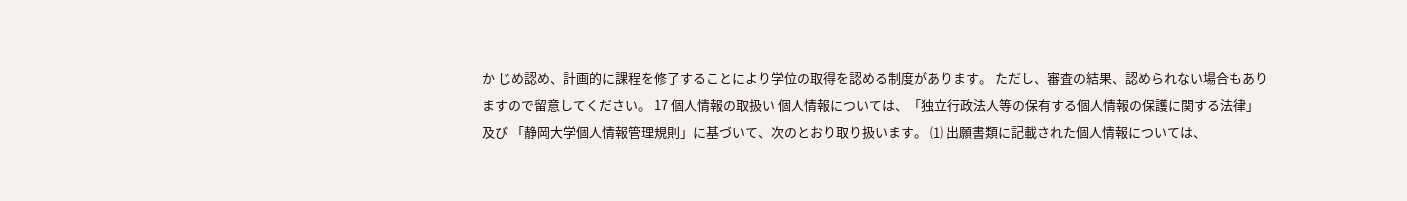か じめ認め、計画的に課程を修了することにより学位の取得を認める制度があります。 ただし、審査の結果、認められない場合もありますので留意してください。 17 個人情報の取扱い 個人情報については、「独立行政法人等の保有する個人情報の保護に関する法律」及び 「静岡大学個人情報管理規則」に基づいて、次のとおり取り扱います。 ⑴ 出願書類に記載された個人情報については、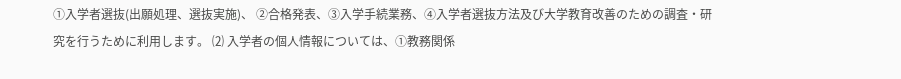①入学者選抜(出願処理、選抜実施)、 ②合格発表、③入学手続業務、④入学者選抜方法及び大学教育改善のための調査・研 究を行うために利用します。 ⑵ 入学者の個人情報については、①教務関係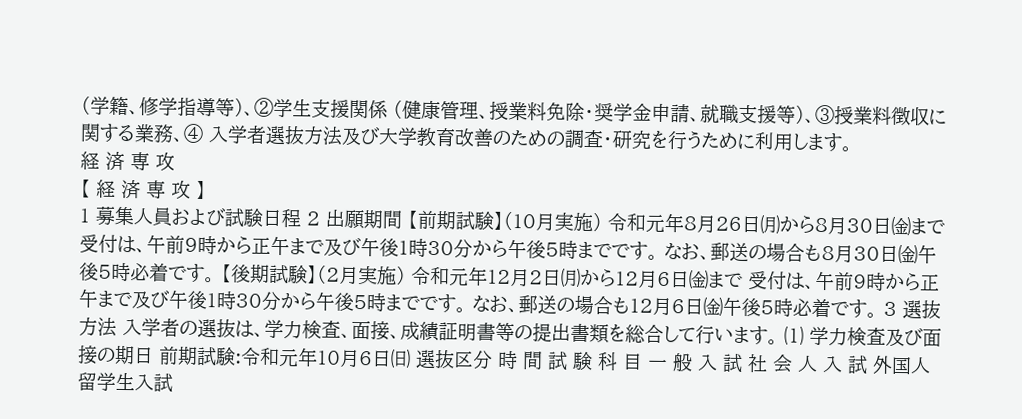(学籍、修学指導等)、②学生支援関係 (健康管理、授業料免除・奨学金申請、就職支援等)、③授業料徴収に関する業務、④ 入学者選抜方法及び大学教育改善のための調査・研究を行うために利用します。
経 済 専 攻
【 経 済 専 攻 】
1 募集人員および試験日程 2 出願期間 【前期試験】(10月実施) 令和元年8月26日㈪から8月30日㈮まで 受付は、午前9時から正午まで及び午後1時30分から午後5時までです。 なお、郵送の場合も8月30日㈮午後5時必着です。 【後期試験】(2月実施) 令和元年12月2日㈪から12月6日㈮まで 受付は、午前9時から正午まで及び午後1時30分から午後5時までです。 なお、郵送の場合も12月6日㈮午後5時必着です。 3 選抜方法 入学者の選抜は、学力検査、面接、成績証明書等の提出書類を総合して行います。 ⑴ 学力検査及び面接の期日 前期試験:令和元年10月6日㈰ 選抜区分 時 間 試 験 科 目 一 般 入 試 社 会 人 入 試 外国人留学生入試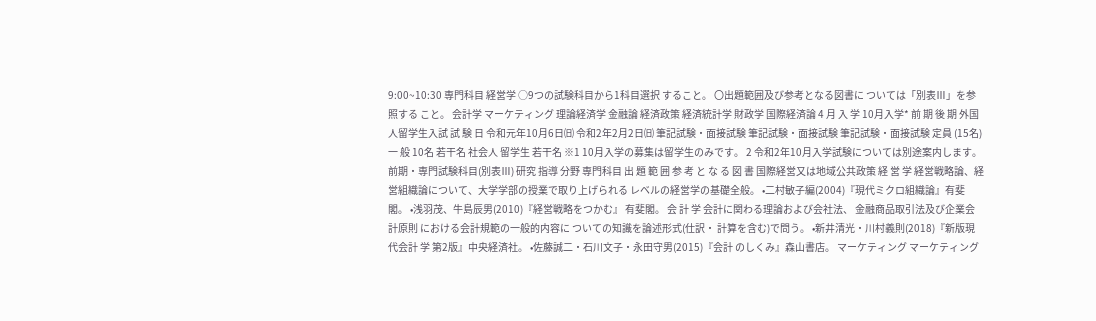9:00~10:30 専門科目 経営学 ○9つの試験科目から1科目選択 すること。 〇出題範囲及び参考となる図書に ついては「別表Ⅲ」を参照する こと。 会計学 マーケティング 理論経済学 金融論 経済政策 経済統計学 財政学 国際経済論 4 月 入 学 10月入学* 前 期 後 期 外国人留学生入試 試 験 日 令和元年10月6日㈰ 令和2年2月2日㈰ 筆記試験・面接試験 筆記試験・面接試験 筆記試験・面接試験 定員 (15名) 一 般 10名 若干名 社会人 留学生 若干名 ※1 10月入学の募集は留学生のみです。 2 令和2年10月入学試験については別途案内します。前期・専門試験科目(別表Ⅲ) 研究 指導 分野 専門科目 出 題 範 囲 参 考 と な る 図 書 国際経営又は地域公共政策 経 営 学 経営戦略論、経営組織論について、大学学部の授業で取り上げられる レベルの経営学の基礎全般。 •二村敏子編(2004)『現代ミクロ組織論』有斐 閣。 •浅羽茂、牛島辰男(2010)『経営戦略をつかむ』 有斐閣。 会 計 学 会計に関わる理論および会社法、 金融商品取引法及び企業会計原則 における会計規範の一般的内容に ついての知識を論述形式(仕訳・ 計算を含む)で問う。 •新井清光・川村義則(2018)『新版現代会計 学 第2版』中央経済社。 •佐藤誠二・石川文子・永田守男(2015)『会計 のしくみ』森山書店。 マーケティング マーケティング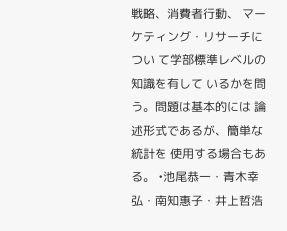戦略、消費者行動、 マーケティング・リサーチについ て学部標準レベルの知識を有して いるかを問う。問題は基本的には 論述形式であるが、簡単な統計を 使用する場合もある。 •池尾恭一・青木幸弘・南知惠子・井上哲浩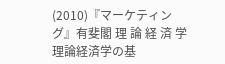(2010)『マーケティング』有斐閣 理 論 経 済 学 理論経済学の基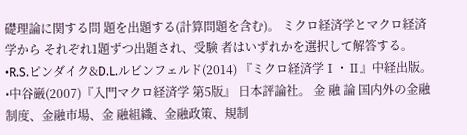礎理論に関する問 題を出題する(計算問題を含む)。 ミクロ経済学とマクロ経済学から それぞれ1題ずつ出題され、受験 者はいずれかを選択して解答する。 •R.S.ピンダイク&D.L.ルビンフェルド(2014) 『ミクロ経済学Ⅰ・Ⅱ』中経出版。 •中谷巌(2007)『入門マクロ経済学 第5版』 日本評論社。 金 融 論 国内外の金融制度、金融市場、金 融組織、金融政策、規制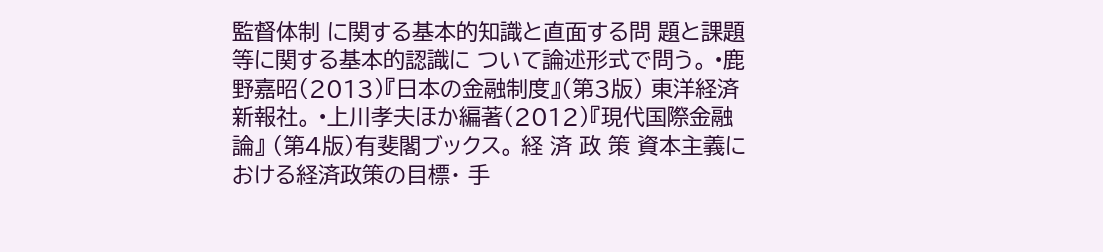監督体制 に関する基本的知識と直面する問 題と課題等に関する基本的認識に ついて論述形式で問う。 •鹿野嘉昭(2013)『日本の金融制度』(第3版) 東洋経済新報社。 •上川孝夫ほか編著(2012)『現代国際金融論』 (第4版)有斐閣ブックス。 経 済 政 策 資本主義における経済政策の目標・ 手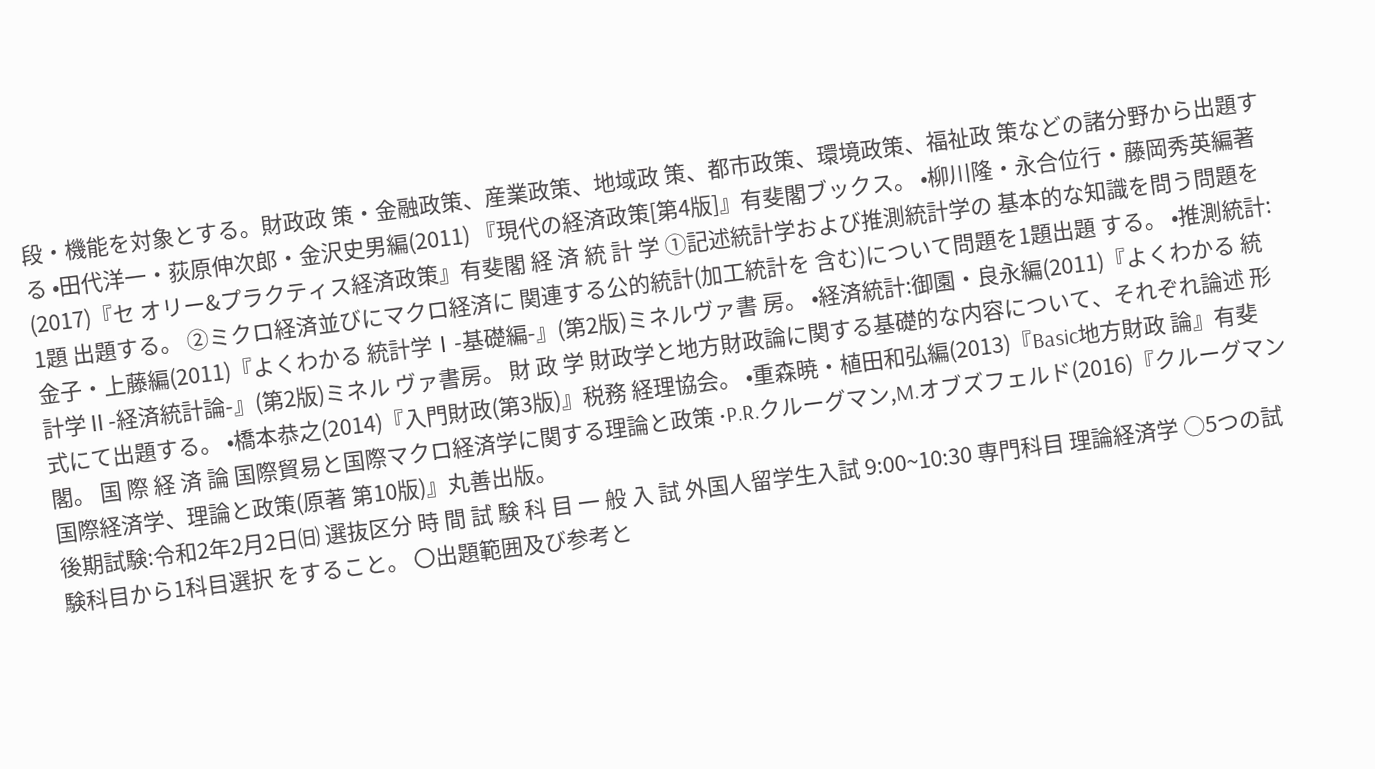段・機能を対象とする。財政政 策・金融政策、産業政策、地域政 策、都市政策、環境政策、福祉政 策などの諸分野から出題する •田代洋一・荻原伸次郎・金沢史男編(2011) 『現代の経済政策[第4版]』有斐閣ブックス。 •柳川隆・永合位行・藤岡秀英編著(2017)『セ オリー&プラクティス経済政策』有斐閣 経 済 統 計 学 ①記述統計学および推測統計学の 基本的な知識を問う問題を1題 出題する。 ②ミクロ経済並びにマクロ経済に 関連する公的統計(加工統計を 含む)について問題を1題出題 する。 •推測統計:金子・上藤編(2011)『よくわかる 統計学Ⅰ-基礎編-』(第2版)ミネルヴァ書 房。 •経済統計:御園・良永編(2011)『よくわかる 統計学Ⅱ-経済統計論-』(第2版)ミネル ヴァ書房。 財 政 学 財政学と地方財政論に関する基礎的な内容について、それぞれ論述 形式にて出題する。 •橋本恭之(2014)『入門財政(第3版)』税務 経理協会。 •重森暁・植田和弘編(2013)『Basic地方財政 論』有斐閣。 国 際 経 済 論 国際貿易と国際マクロ経済学に関する理論と政策 •P.R.クルーグマン,M.オブズフェルド(2016)『クルーグマン国際経済学、理論と政策(原著 第10版)』丸善出版。
後期試験:令和2年2月2日㈰ 選抜区分 時 間 試 験 科 目 一 般 入 試 外国人留学生入試 9:00~10:30 専門科目 理論経済学 ○5つの試験科目から1科目選択 をすること。 〇出題範囲及び参考と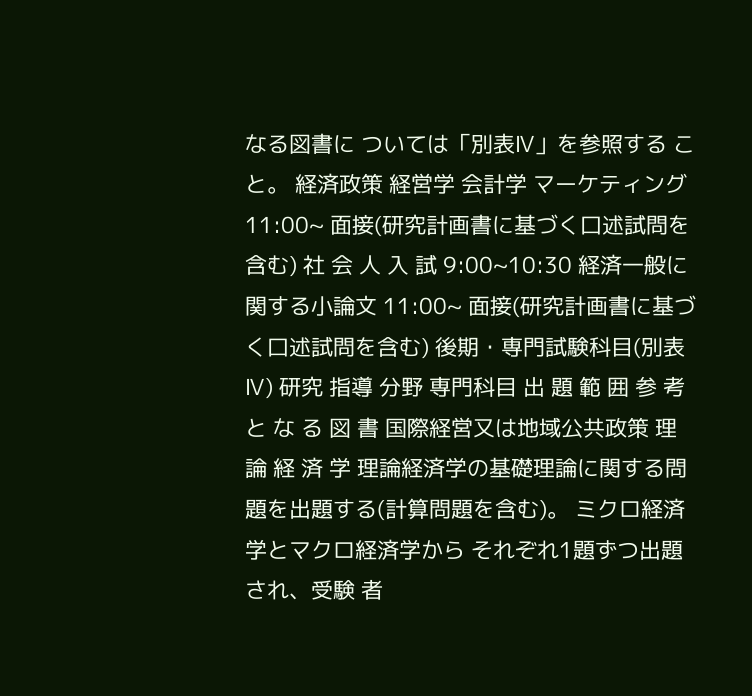なる図書に ついては「別表Ⅳ」を参照する こと。 経済政策 経営学 会計学 マーケティング 11:00~ 面接(研究計画書に基づく口述試問を含む) 社 会 人 入 試 9:00~10:30 経済一般に関する小論文 11:00~ 面接(研究計画書に基づく口述試問を含む) 後期・専門試験科目(別表Ⅳ) 研究 指導 分野 専門科目 出 題 範 囲 参 考 と な る 図 書 国際経営又は地域公共政策 理 論 経 済 学 理論経済学の基礎理論に関する問 題を出題する(計算問題を含む)。 ミクロ経済学とマクロ経済学から それぞれ1題ずつ出題され、受験 者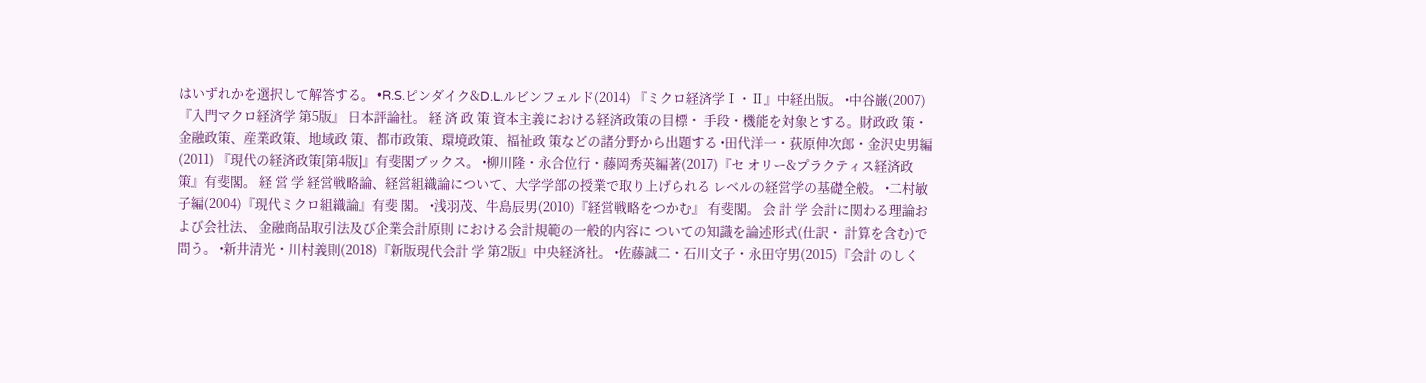はいずれかを選択して解答する。 •R.S.ピンダイク&D.L.ルビンフェルド(2014) 『ミクロ経済学Ⅰ・Ⅱ』中経出版。 •中谷巌(2007)『入門マクロ経済学 第5版』 日本評論社。 経 済 政 策 資本主義における経済政策の目標・ 手段・機能を対象とする。財政政 策・金融政策、産業政策、地域政 策、都市政策、環境政策、福祉政 策などの諸分野から出題する •田代洋一・荻原伸次郎・金沢史男編(2011) 『現代の経済政策[第4版]』有斐閣ブックス。 •柳川隆・永合位行・藤岡秀英編著(2017)『セ オリー&プラクティス経済政策』有斐閣。 経 営 学 経営戦略論、経営組織論について、大学学部の授業で取り上げられる レベルの経営学の基礎全般。 •二村敏子編(2004)『現代ミクロ組織論』有斐 閣。 •浅羽茂、牛島辰男(2010)『経営戦略をつかむ』 有斐閣。 会 計 学 会計に関わる理論および会社法、 金融商品取引法及び企業会計原則 における会計規範の一般的内容に ついての知識を論述形式(仕訳・ 計算を含む)で問う。 •新井清光・川村義則(2018)『新版現代会計 学 第2版』中央経済社。 •佐藤誠二・石川文子・永田守男(2015)『会計 のしく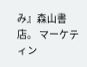み』森山書店。 マーケティン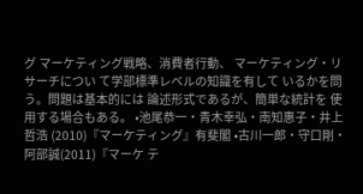グ マーケティング戦略、消費者行動、 マーケティング・リサーチについ て学部標準レベルの知識を有して いるかを問う。問題は基本的には 論述形式であるが、簡単な統計を 使用する場合もある。 •池尾恭一・青木幸弘・南知惠子・井上哲浩 (2010)『マーケティング』有斐閣 •古川一郎・守口剛・阿部誠(2011)『マーケ テ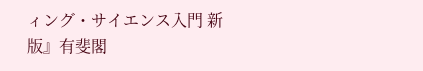ィング・サイエンス入門 新版』有斐閣